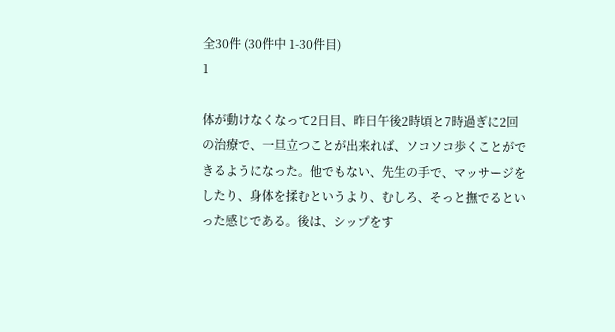全30件 (30件中 1-30件目)
1

体が動けなくなって2日目、昨日午後2時頃と7時過ぎに2回の治療で、一旦立つことが出来れば、ソコソコ歩くことができるようになった。他でもない、先生の手で、マッサージをしたり、身体を揉むというより、むしろ、そっと撫でるといった感じである。後は、シップをす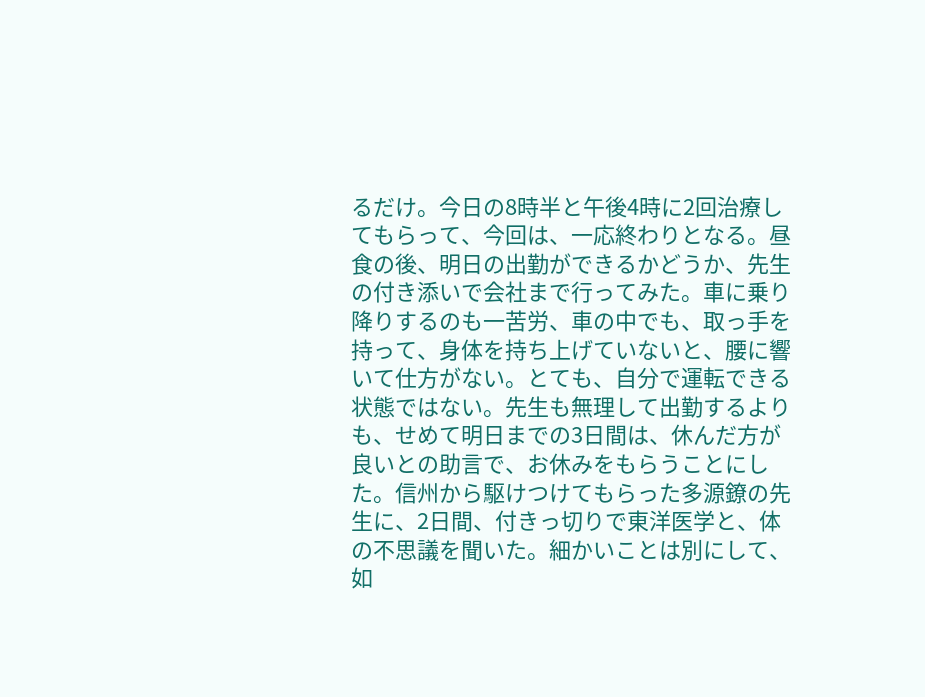るだけ。今日の8時半と午後4時に2回治療してもらって、今回は、一応終わりとなる。昼食の後、明日の出勤ができるかどうか、先生の付き添いで会社まで行ってみた。車に乗り降りするのも一苦労、車の中でも、取っ手を持って、身体を持ち上げていないと、腰に響いて仕方がない。とても、自分で運転できる状態ではない。先生も無理して出勤するよりも、せめて明日までの3日間は、休んだ方が良いとの助言で、お休みをもらうことにした。信州から駆けつけてもらった多源鐐の先生に、2日間、付きっ切りで東洋医学と、体の不思議を聞いた。細かいことは別にして、如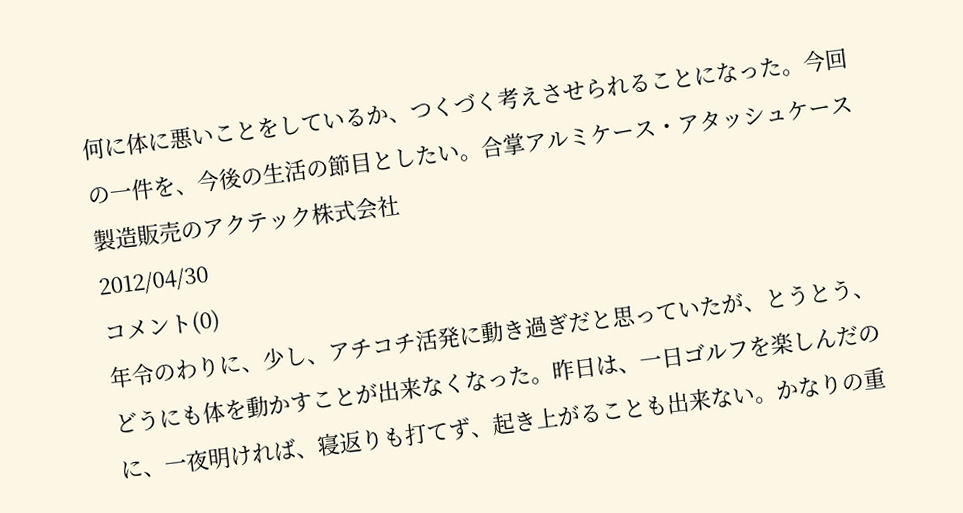何に体に悪いことをしているか、つくづく考えさせられることになった。今回の一件を、今後の生活の節目としたい。合掌アルミケース・アタッシュケース製造販売のアクテック株式会社
2012/04/30
コメント(0)
年令のわりに、少し、アチコチ活発に動き過ぎだと思っていたが、とうとう、どうにも体を動かすことが出来なくなった。昨日は、一日ゴルフを楽しんだのに、一夜明ければ、寝返りも打てず、起き上がることも出来ない。かなりの重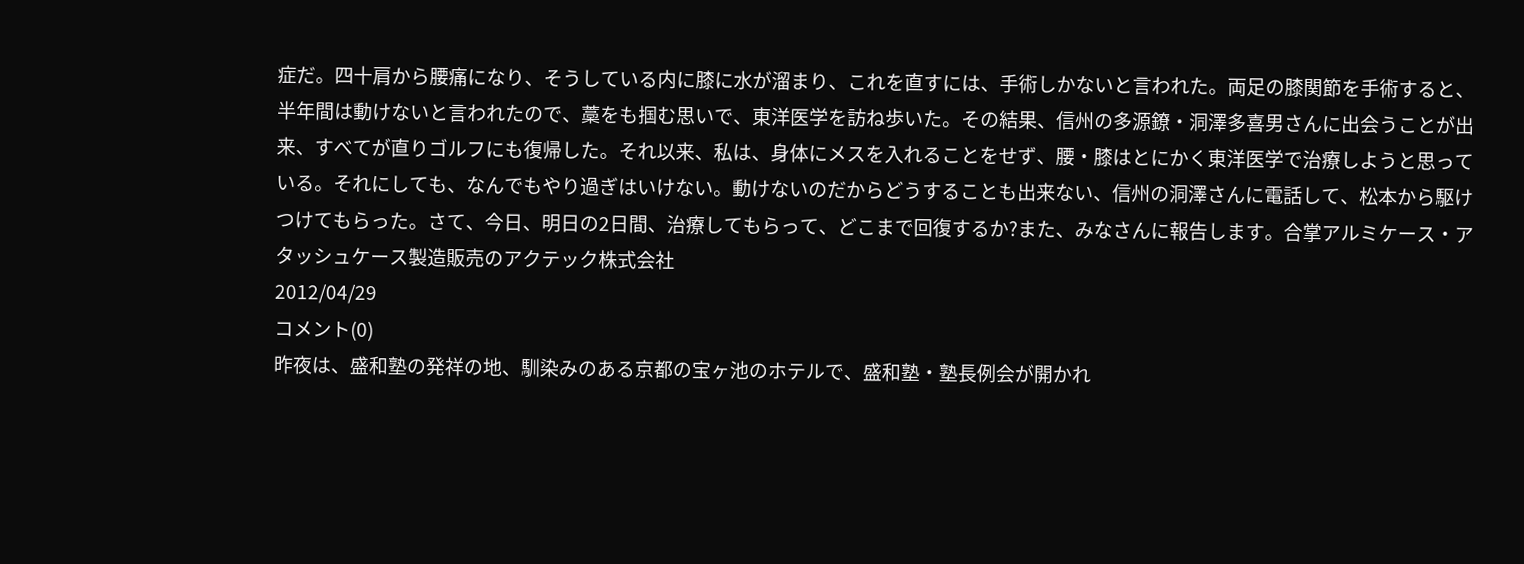症だ。四十肩から腰痛になり、そうしている内に膝に水が溜まり、これを直すには、手術しかないと言われた。両足の膝関節を手術すると、半年間は動けないと言われたので、藁をも掴む思いで、東洋医学を訪ね歩いた。その結果、信州の多源鐐・洞澤多喜男さんに出会うことが出来、すべてが直りゴルフにも復帰した。それ以来、私は、身体にメスを入れることをせず、腰・膝はとにかく東洋医学で治療しようと思っている。それにしても、なんでもやり過ぎはいけない。動けないのだからどうすることも出来ない、信州の洞澤さんに電話して、松本から駆けつけてもらった。さて、今日、明日の2日間、治療してもらって、どこまで回復するか?また、みなさんに報告します。合掌アルミケース・アタッシュケース製造販売のアクテック株式会社
2012/04/29
コメント(0)
昨夜は、盛和塾の発祥の地、馴染みのある京都の宝ヶ池のホテルで、盛和塾・塾長例会が開かれ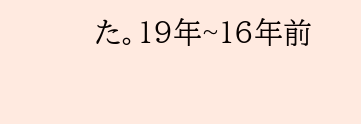た。19年~16年前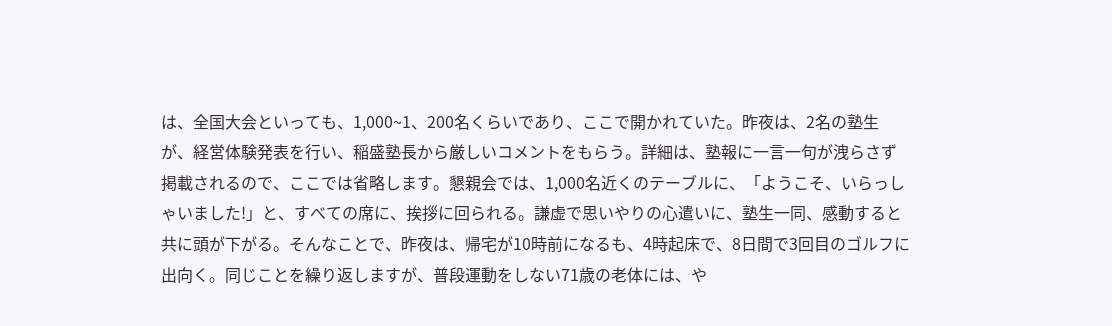は、全国大会といっても、1,000~1、200名くらいであり、ここで開かれていた。昨夜は、2名の塾生が、経営体験発表を行い、稲盛塾長から厳しいコメントをもらう。詳細は、塾報に一言一句が洩らさず掲載されるので、ここでは省略します。懇親会では、1,000名近くのテーブルに、「ようこそ、いらっしゃいました!」と、すべての席に、挨拶に回られる。謙虚で思いやりの心遣いに、塾生一同、感動すると共に頭が下がる。そんなことで、昨夜は、帰宅が10時前になるも、4時起床で、8日間で3回目のゴルフに出向く。同じことを繰り返しますが、普段運動をしない71歳の老体には、や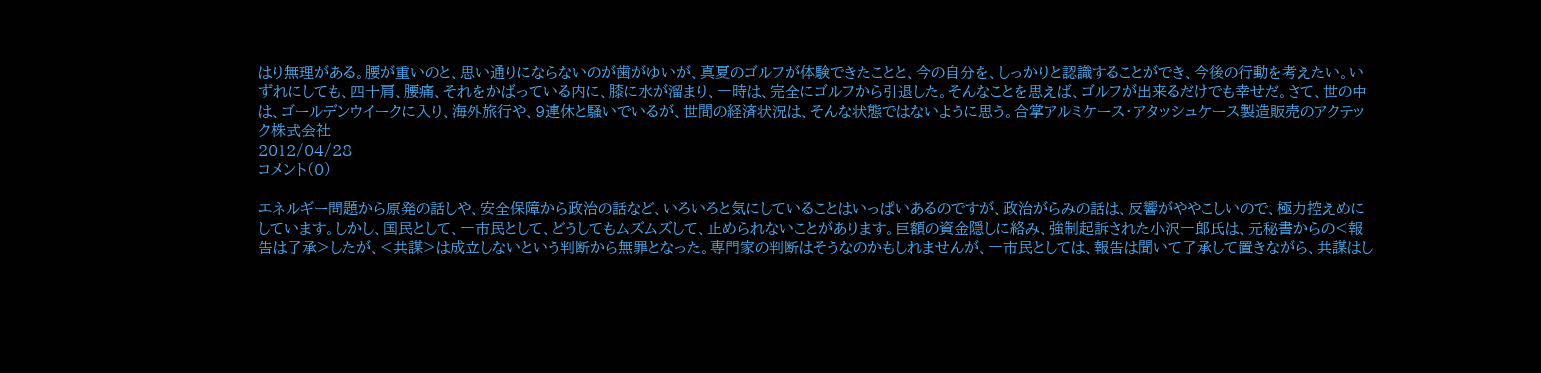はり無理がある。腰が重いのと、思い通りにならないのが歯がゆいが、真夏のゴルフが体験できたことと、今の自分を、しっかりと認識することができ、今後の行動を考えたい。いずれにしても、四十肩、腰痛、それをかばっている内に、膝に水が溜まり、一時は、完全にゴルフから引退した。そんなことを思えば、ゴルフが出来るだけでも幸せだ。さて、世の中は、ゴールデンウイークに入り、海外旅行や、9連休と騒いでいるが、世間の経済状況は、そんな状態ではないように思う。合掌アルミケース・アタッシュケース製造販売のアクテック株式会社
2012/04/28
コメント(0)

エネルギー問題から原発の話しや、安全保障から政治の話など、いろいろと気にしていることはいっぱいあるのですが、政治がらみの話は、反響がややこしいので、極力控えめにしています。しかし、国民として、一市民として、どうしてもムズムズして、止められないことがあります。巨額の資金隠しに絡み、強制起訴された小沢一郎氏は、元秘書からの<報告は了承>したが、<共謀>は成立しないという判断から無罪となった。専門家の判断はそうなのかもしれませんが、一市民としては、報告は聞いて了承して置きながら、共謀はし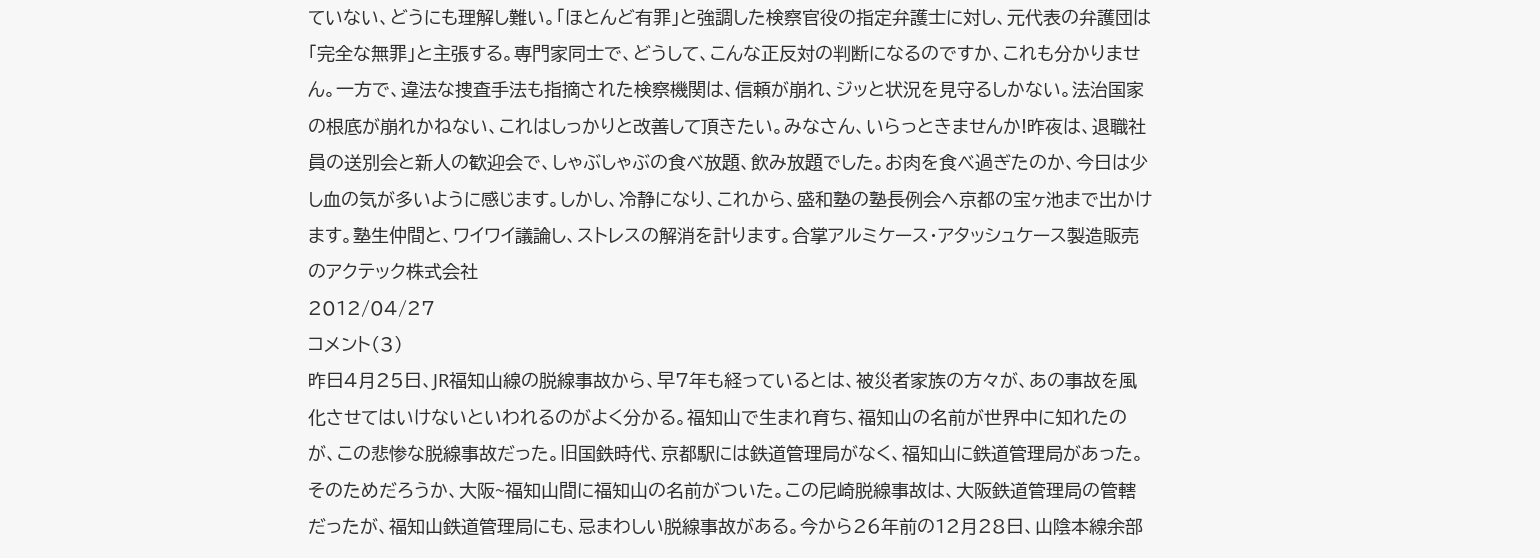ていない、どうにも理解し難い。「ほとんど有罪」と強調した検察官役の指定弁護士に対し、元代表の弁護団は「完全な無罪」と主張する。専門家同士で、どうして、こんな正反対の判断になるのですか、これも分かりません。一方で、違法な捜査手法も指摘された検察機関は、信頼が崩れ、ジッと状況を見守るしかない。法治国家の根底が崩れかねない、これはしっかりと改善して頂きたい。みなさん、いらっときませんか!昨夜は、退職社員の送別会と新人の歓迎会で、しゃぶしゃぶの食べ放題、飲み放題でした。お肉を食べ過ぎたのか、今日は少し血の気が多いように感じます。しかし、冷静になり、これから、盛和塾の塾長例会へ京都の宝ヶ池まで出かけます。塾生仲間と、ワイワイ議論し、ストレスの解消を計ります。合掌アルミケース・アタッシュケース製造販売のアクテック株式会社
2012/04/27
コメント(3)
昨日4月25日、JR福知山線の脱線事故から、早7年も経っているとは、被災者家族の方々が、あの事故を風化させてはいけないといわれるのがよく分かる。福知山で生まれ育ち、福知山の名前が世界中に知れたのが、この悲惨な脱線事故だった。旧国鉄時代、京都駅には鉄道管理局がなく、福知山に鉄道管理局があった。そのためだろうか、大阪~福知山間に福知山の名前がついた。この尼崎脱線事故は、大阪鉄道管理局の管轄だったが、福知山鉄道管理局にも、忌まわしい脱線事故がある。今から26年前の12月28日、山陰本線余部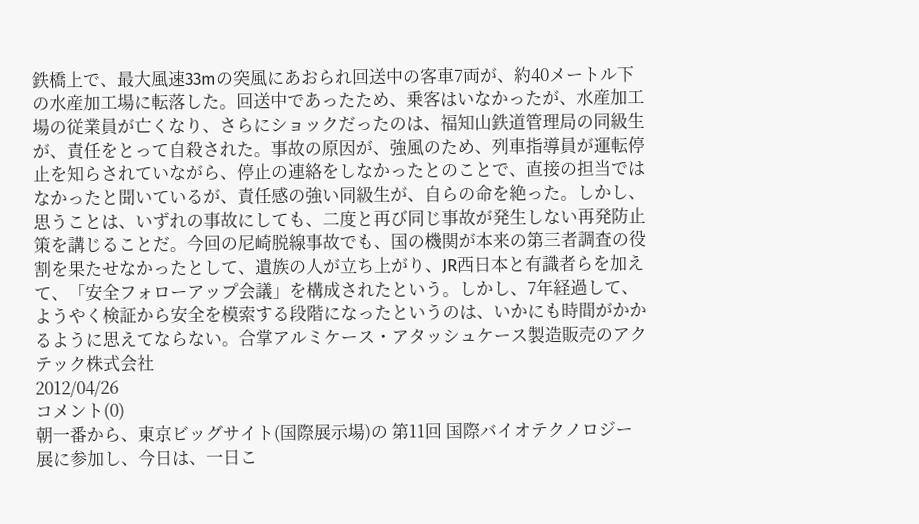鉄橋上で、最大風速33mの突風にあおられ回送中の客車7両が、約40メートル下の水産加工場に転落した。回送中であったため、乗客はいなかったが、水産加工場の従業員が亡くなり、さらにショックだったのは、福知山鉄道管理局の同級生が、責任をとって自殺された。事故の原因が、強風のため、列車指導員が運転停止を知らされていながら、停止の連絡をしなかったとのことで、直接の担当ではなかったと聞いているが、責任感の強い同級生が、自らの命を絶った。しかし、思うことは、いずれの事故にしても、二度と再び同じ事故が発生しない再発防止策を講じることだ。今回の尼崎脱線事故でも、国の機関が本来の第三者調査の役割を果たせなかったとして、遺族の人が立ち上がり、JR西日本と有識者らを加えて、「安全フォローアップ会議」を構成されたという。しかし、7年経過して、ようやく検証から安全を模索する段階になったというのは、いかにも時間がかかるように思えてならない。合掌アルミケース・アタッシュケース製造販売のアクテック株式会社
2012/04/26
コメント(0)
朝一番から、東京ビッグサイト(国際展示場)の 第11回 国際バイオテクノロジー展に参加し、今日は、一日こ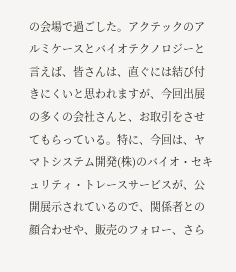の会場で過ごした。アクテックのアルミケースとバイオテクノロジーと言えば、皆さんは、直ぐには結び付きにくいと思われますが、今回出展の多くの会社さんと、お取引をさせてもらっている。特に、今回は、ヤマトシステム開発(株)のバイオ・セキュリティ・トレースサービスが、公開展示されているので、関係者との顔合わせや、販売のフォロー、さら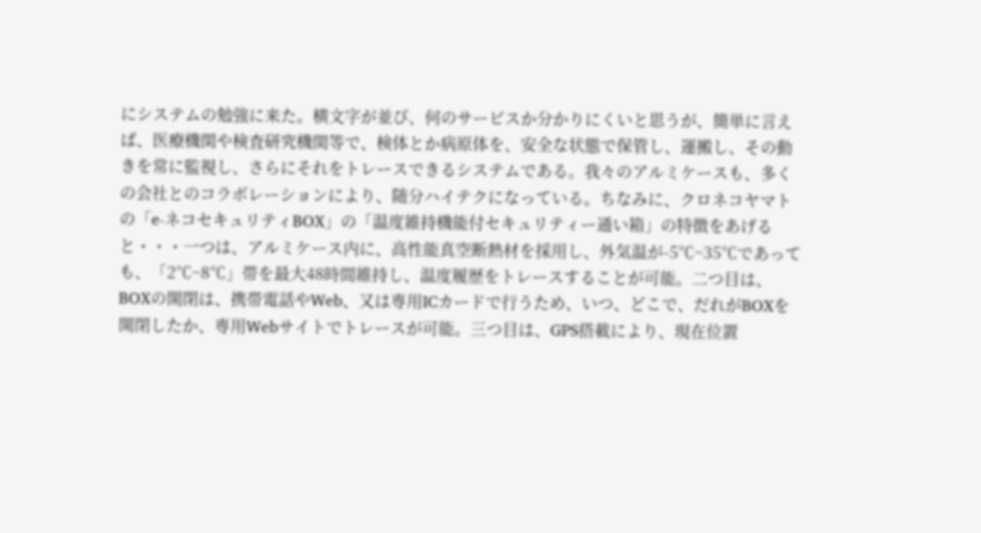にシステムの勉強に来た。横文字が並び、何のサービスか分かりにくいと思うが、簡単に言えば、医療機関や検査研究機関等で、検体とか病原体を、安全な状態で保管し、運搬し、その動きを常に監視し、さらにそれをトレースできるシステムである。我々のアルミケースも、多くの会社とのコラボレーションにより、随分ハイテクになっている。ちなみに、クロネコヤマトの「e-ネコセキュリティBOX」の「温度維持機能付セキュリティー通い箱」の特徴をあげると・・・一つは、アルミケース内に、高性能真空断熱材を採用し、外気温が-5℃~35℃であっても、「2℃~8℃」帯を最大48時間維持し、温度履歴をトレースすることが可能。二つ目は、BOXの開閉は、携帯電話やWeb、又は専用ICカードで行うため、いつ、どこで、だれがBOXを開閉したか、専用Webサイトでトレースが可能。三つ目は、GPS搭載により、現在位置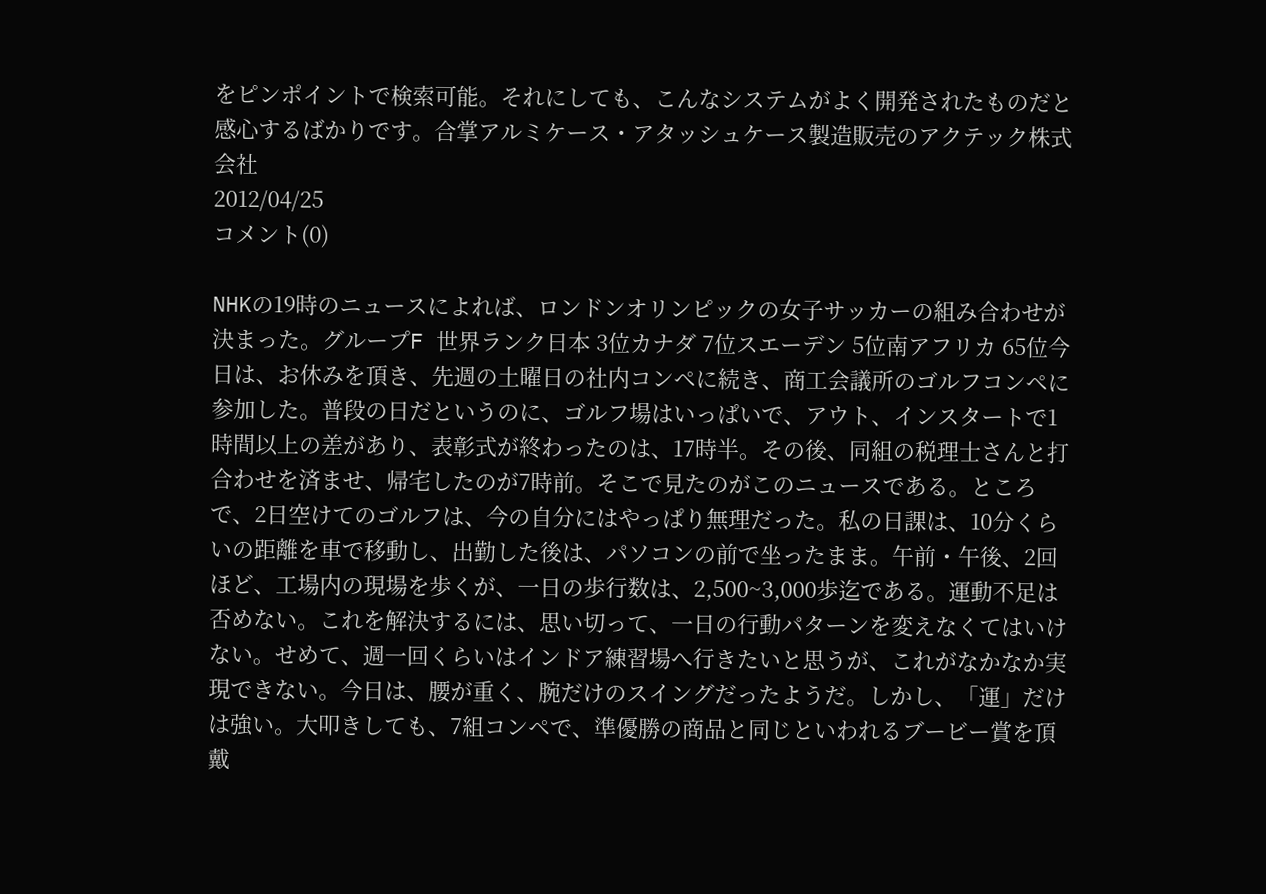をピンポイントで検索可能。それにしても、こんなシステムがよく開発されたものだと感心するばかりです。合掌アルミケース・アタッシュケース製造販売のアクテック株式会社
2012/04/25
コメント(0)

NHKの19時のニュースによれば、ロンドンオリンピックの女子サッカーの組み合わせが決まった。グループF 世界ランク日本 3位カナダ 7位スエーデン 5位南アフリカ 65位今日は、お休みを頂き、先週の土曜日の社内コンペに続き、商工会議所のゴルフコンペに参加した。普段の日だというのに、ゴルフ場はいっぱいで、アウト、インスタートで1時間以上の差があり、表彰式が終わったのは、17時半。その後、同組の税理士さんと打合わせを済ませ、帰宅したのが7時前。そこで見たのがこのニュースである。ところで、2日空けてのゴルフは、今の自分にはやっぱり無理だった。私の日課は、10分くらいの距離を車で移動し、出勤した後は、パソコンの前で坐ったまま。午前・午後、2回ほど、工場内の現場を歩くが、一日の歩行数は、2,500~3,000歩迄である。運動不足は否めない。これを解決するには、思い切って、一日の行動パターンを変えなくてはいけない。せめて、週一回くらいはインドア練習場へ行きたいと思うが、これがなかなか実現できない。今日は、腰が重く、腕だけのスイングだったようだ。しかし、「運」だけは強い。大叩きしても、7組コンペで、準優勝の商品と同じといわれるブービー賞を頂戴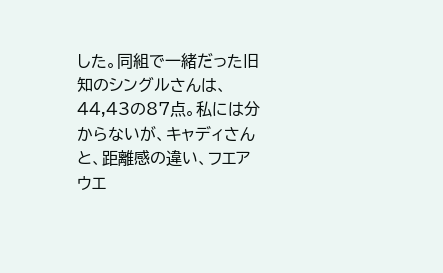した。同組で一緒だった旧知のシングルさんは、44,43の87点。私には分からないが、キャディさんと、距離感の違い、フエアウエ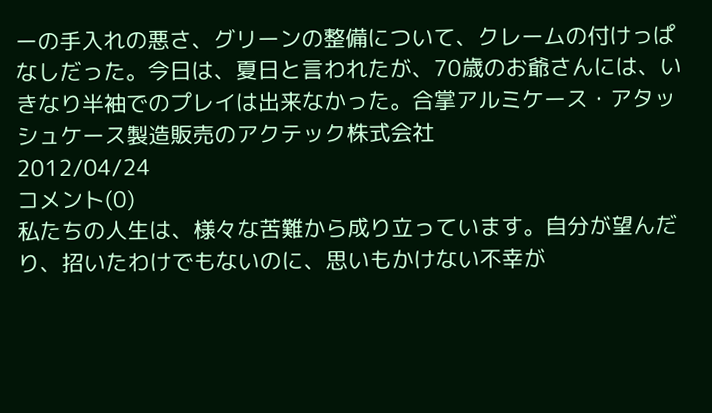ーの手入れの悪さ、グリーンの整備について、クレームの付けっぱなしだった。今日は、夏日と言われたが、70歳のお爺さんには、いきなり半袖でのプレイは出来なかった。合掌アルミケース・アタッシュケース製造販売のアクテック株式会社
2012/04/24
コメント(0)
私たちの人生は、様々な苦難から成り立っています。自分が望んだり、招いたわけでもないのに、思いもかけない不幸が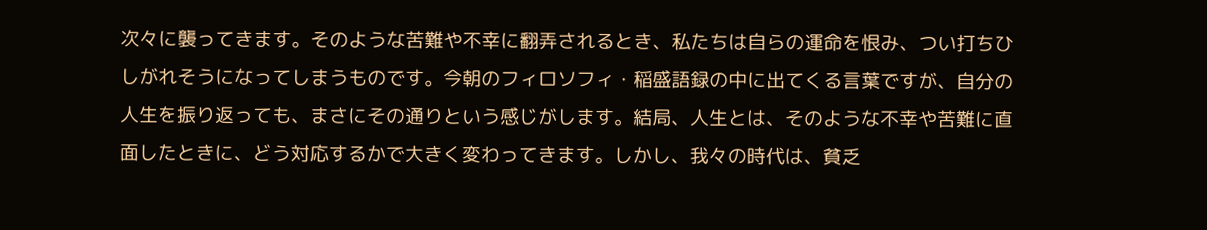次々に襲ってきます。そのような苦難や不幸に翻弄されるとき、私たちは自らの運命を恨み、つい打ちひしがれそうになってしまうものです。今朝のフィロソフィ・稲盛語録の中に出てくる言葉ですが、自分の人生を振り返っても、まさにその通りという感じがします。結局、人生とは、そのような不幸や苦難に直面したときに、どう対応するかで大きく変わってきます。しかし、我々の時代は、貧乏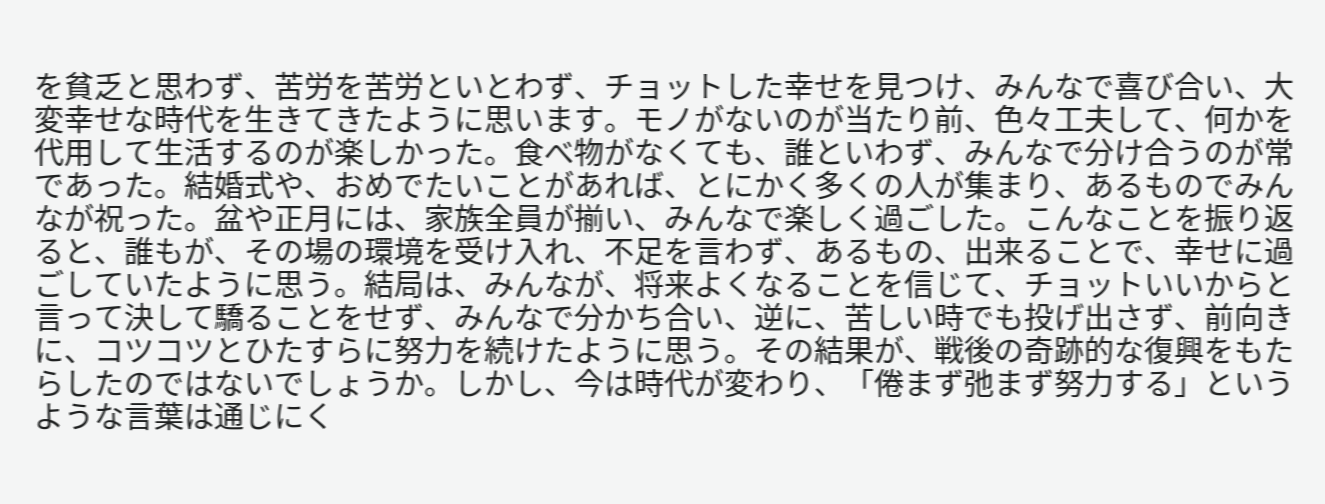を貧乏と思わず、苦労を苦労といとわず、チョットした幸せを見つけ、みんなで喜び合い、大変幸せな時代を生きてきたように思います。モノがないのが当たり前、色々工夫して、何かを代用して生活するのが楽しかった。食べ物がなくても、誰といわず、みんなで分け合うのが常であった。結婚式や、おめでたいことがあれば、とにかく多くの人が集まり、あるものでみんなが祝った。盆や正月には、家族全員が揃い、みんなで楽しく過ごした。こんなことを振り返ると、誰もが、その場の環境を受け入れ、不足を言わず、あるもの、出来ることで、幸せに過ごしていたように思う。結局は、みんなが、将来よくなることを信じて、チョットいいからと言って決して驕ることをせず、みんなで分かち合い、逆に、苦しい時でも投げ出さず、前向きに、コツコツとひたすらに努力を続けたように思う。その結果が、戦後の奇跡的な復興をもたらしたのではないでしょうか。しかし、今は時代が変わり、「倦まず弛まず努力する」というような言葉は通じにく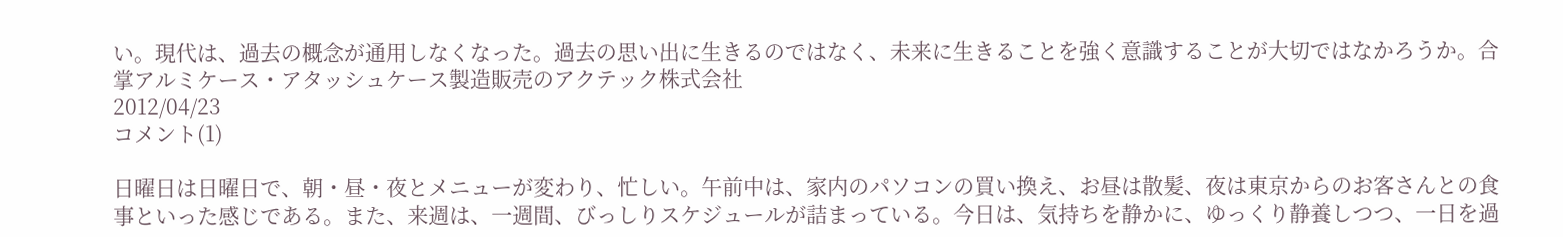い。現代は、過去の概念が通用しなくなった。過去の思い出に生きるのではなく、未来に生きることを強く意識することが大切ではなかろうか。合掌アルミケース・アタッシュケース製造販売のアクテック株式会社
2012/04/23
コメント(1)

日曜日は日曜日で、朝・昼・夜とメニューが変わり、忙しい。午前中は、家内のパソコンの買い換え、お昼は散髪、夜は東京からのお客さんとの食事といった感じである。また、来週は、一週間、びっしりスケジュールが詰まっている。今日は、気持ちを静かに、ゆっくり静養しつつ、一日を過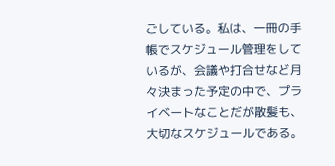ごしている。私は、一冊の手帳でスケジュール管理をしているが、会議や打合せなど月々決まった予定の中で、プライベートなことだが散髪も、大切なスケジュールである。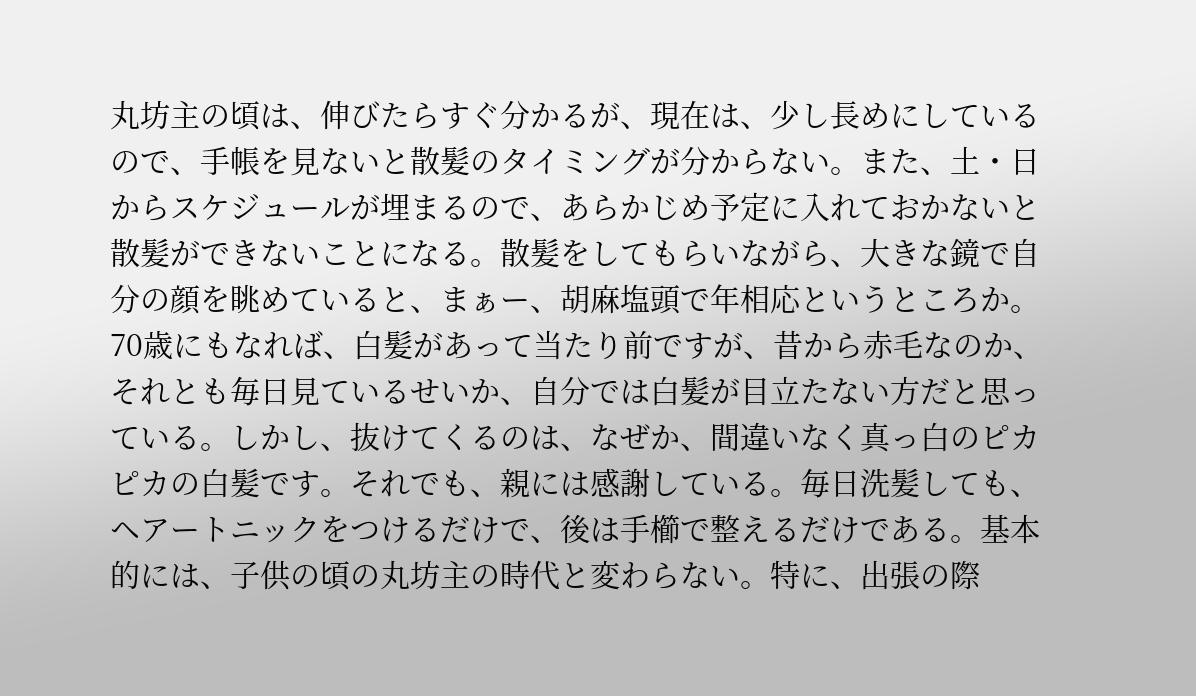丸坊主の頃は、伸びたらすぐ分かるが、現在は、少し長めにしているので、手帳を見ないと散髪のタイミングが分からない。また、土・日からスケジュールが埋まるので、あらかじめ予定に入れておかないと散髪ができないことになる。散髪をしてもらいながら、大きな鏡で自分の顔を眺めていると、まぁー、胡麻塩頭で年相応というところか。70歳にもなれば、白髪があって当たり前ですが、昔から赤毛なのか、それとも毎日見ているせいか、自分では白髪が目立たない方だと思っている。しかし、抜けてくるのは、なぜか、間違いなく真っ白のピカピカの白髪です。それでも、親には感謝している。毎日洗髪しても、ヘアートニックをつけるだけで、後は手櫛で整えるだけである。基本的には、子供の頃の丸坊主の時代と変わらない。特に、出張の際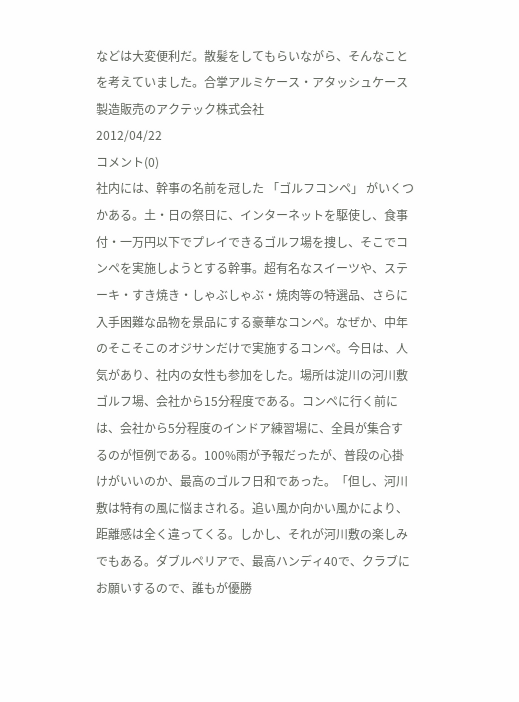などは大変便利だ。散髪をしてもらいながら、そんなことを考えていました。合掌アルミケース・アタッシュケース製造販売のアクテック株式会社
2012/04/22
コメント(0)
社内には、幹事の名前を冠した 「ゴルフコンペ」 がいくつかある。土・日の祭日に、インターネットを駆使し、食事付・一万円以下でプレイできるゴルフ場を捜し、そこでコンペを実施しようとする幹事。超有名なスイーツや、ステーキ・すき焼き・しゃぶしゃぶ・焼肉等の特選品、さらに入手困難な品物を景品にする豪華なコンペ。なぜか、中年のそこそこのオジサンだけで実施するコンペ。今日は、人気があり、社内の女性も参加をした。場所は淀川の河川敷ゴルフ場、会社から15分程度である。コンペに行く前には、会社から5分程度のインドア練習場に、全員が集合するのが恒例である。100%雨が予報だったが、普段の心掛けがいいのか、最高のゴルフ日和であった。「但し、河川敷は特有の風に悩まされる。追い風か向かい風かにより、距離感は全く違ってくる。しかし、それが河川敷の楽しみでもある。ダブルペリアで、最高ハンディ40で、クラブにお願いするので、誰もが優勝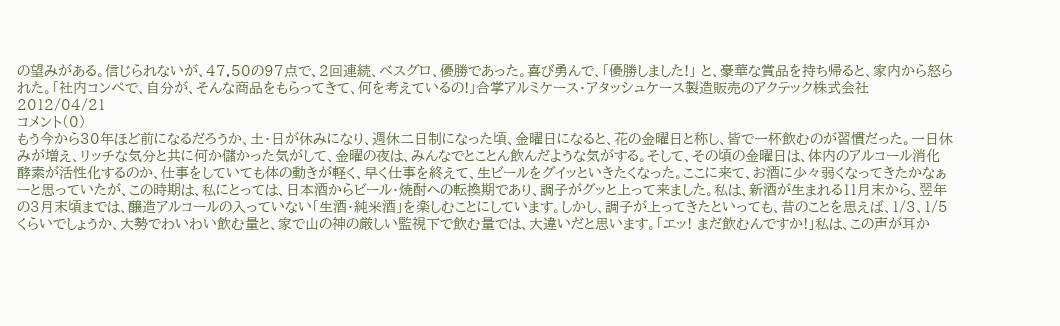の望みがある。信じられないが、47.50の97点で、2回連続、ベスグロ、優勝であった。喜び勇んで、「優勝しました!」 と、豪華な賞品を持ち帰ると、家内から怒られた。「社内コンペで、自分が、そんな商品をもらってきて、何を考えているの!」合掌アルミケース・アタッシュケース製造販売のアクテック株式会社
2012/04/21
コメント(0)
もう今から30年ほど前になるだろうか、土・日が休みになり、週休二日制になった頃、金曜日になると、花の金曜日と称し、皆で一杯飲むのが習慣だった。一日休みが増え、リッチな気分と共に何か儲かった気がして、金曜の夜は、みんなでとことん飲んだような気がする。そして、その頃の金曜日は、体内のアルコール消化酵素が活性化するのか、仕事をしていても体の動きが軽く、早く仕事を終えて、生ビールをグイッといきたくなった。ここに来て、お酒に少々弱くなってきたかなぁーと思っていたが、この時期は、私にとっては、日本酒からビール・焼酎への転換期であり、調子がグッと上って来ました。私は、新酒が生まれる11月末から、翌年の3月末頃までは、醸造アルコールの入っていない「生酒・純米酒」を楽しむことにしています。しかし、調子が上ってきたといっても、昔のことを思えば、1/3、1/5くらいでしょうか、大勢でわいわい飲む量と、家で山の神の厳しい監視下で飲む量では、大違いだと思います。「エッ! まだ飲むんですか!」私は、この声が耳か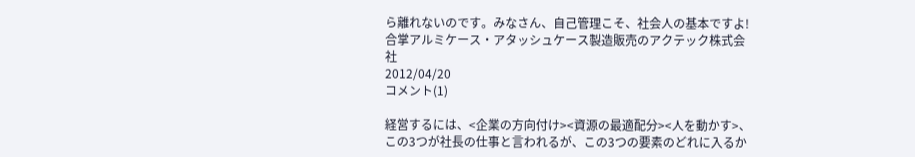ら離れないのです。みなさん、自己管理こそ、社会人の基本ですよ!合掌アルミケース・アタッシュケース製造販売のアクテック株式会社
2012/04/20
コメント(1)

経営するには、<企業の方向付け><資源の最適配分><人を動かす>、この3つが社長の仕事と言われるが、この3つの要素のどれに入るか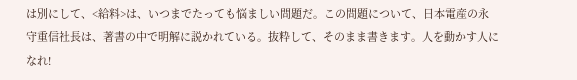は別にして、<給料>は、いつまでたっても悩ましい問題だ。この問題について、日本電産の永守重信社長は、著書の中で明解に説かれている。抜粋して、そのまま書きます。人を動かす人になれ!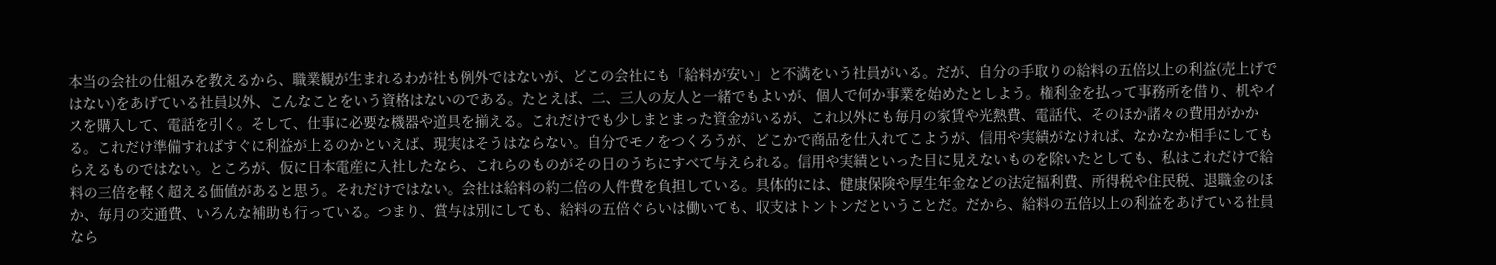本当の会社の仕組みを教えるから、職業観が生まれるわが社も例外ではないが、どこの会社にも「給料が安い」と不満をいう社員がいる。だが、自分の手取りの給料の五倍以上の利益(売上げではない)をあげている社員以外、こんなことをいう資格はないのである。たとえば、二、三人の友人と一緒でもよいが、個人で何か事業を始めたとしよう。権利金を払って事務所を借り、机やイスを購入して、電話を引く。そして、仕事に必要な機器や道具を揃える。これだけでも少しまとまった資金がいるが、これ以外にも毎月の家賃や光熱費、電話代、そのほか諸々の費用がかかる。これだけ準備すればすぐに利益が上るのかといえば、現実はそうはならない。自分でモノをつくろうが、どこかで商品を仕入れてこようが、信用や実績がなければ、なかなか相手にしてもらえるものではない。ところが、仮に日本電産に入社したなら、これらのものがその日のうちにすべて与えられる。信用や実績といった目に見えないものを除いたとしても、私はこれだけで給料の三倍を軽く超える価値があると思う。それだけではない。会社は給料の約二倍の人件費を負担している。具体的には、健康保険や厚生年金などの法定福利費、所得税や住民税、退職金のほか、毎月の交通費、いろんな補助も行っている。つまり、賞与は別にしても、給料の五倍ぐらいは働いても、収支はトントンだということだ。だから、給料の五倍以上の利益をあげている社員なら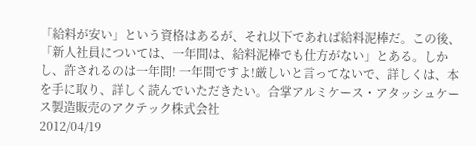「給料が安い」という資格はあるが、それ以下であれば給料泥棒だ。この後、「新人社員については、一年間は、給料泥棒でも仕方がない」とある。しかし、許されるのは一年間! 一年間ですよ!厳しいと言ってないで、詳しくは、本を手に取り、詳しく読んでいただきたい。合掌アルミケース・アタッシュケース製造販売のアクテック株式会社
2012/04/19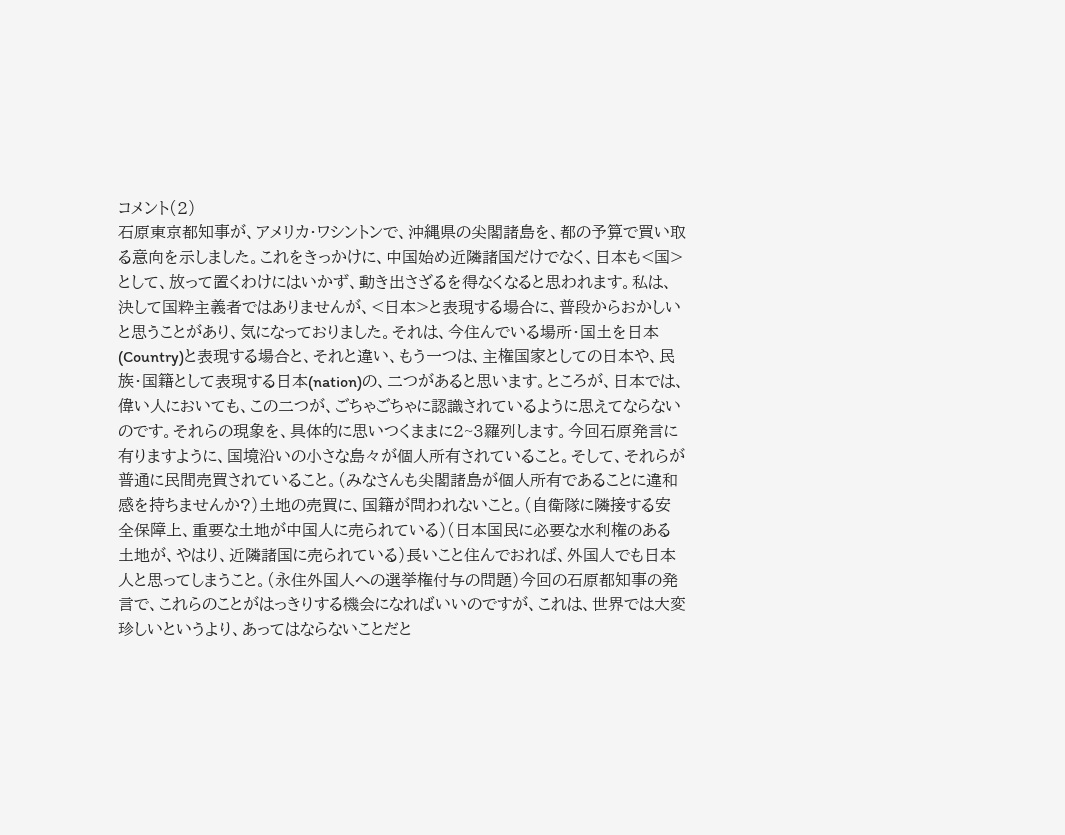コメント(2)
石原東京都知事が、アメリカ・ワシントンで、沖縄県の尖閣諸島を、都の予算で買い取る意向を示しました。これをきっかけに、中国始め近隣諸国だけでなく、日本も<国>として、放って置くわけにはいかず、動き出さざるを得なくなると思われます。私は、決して国粋主義者ではありませんが、<日本>と表現する場合に、普段からおかしいと思うことがあり、気になっておりました。それは、今住んでいる場所・国土を日本(Country)と表現する場合と、それと違い、もう一つは、主権国家としての日本や、民族・国籍として表現する日本(nation)の、二つがあると思います。ところが、日本では、偉い人においても、この二つが、ごちゃごちゃに認識されているように思えてならないのです。それらの現象を、具体的に思いつくままに2~3羅列します。今回石原発言に有りますように、国境沿いの小さな島々が個人所有されていること。そして、それらが普通に民間売買されていること。(みなさんも尖閣諸島が個人所有であることに違和感を持ちませんか?)土地の売買に、国籍が問われないこと。(自衛隊に隣接する安全保障上、重要な土地が中国人に売られている)(日本国民に必要な水利権のある土地が、やはり、近隣諸国に売られている)長いこと住んでおれば、外国人でも日本人と思ってしまうこと。(永住外国人への選挙権付与の問題)今回の石原都知事の発言で、これらのことがはっきりする機会になればいいのですが、これは、世界では大変珍しいというより、あってはならないことだと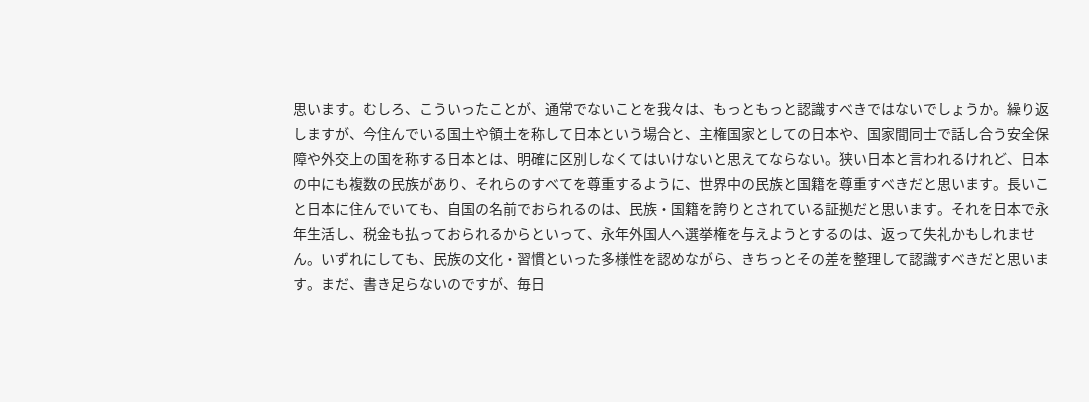思います。むしろ、こういったことが、通常でないことを我々は、もっともっと認識すべきではないでしょうか。繰り返しますが、今住んでいる国土や領土を称して日本という場合と、主権国家としての日本や、国家間同士で話し合う安全保障や外交上の国を称する日本とは、明確に区別しなくてはいけないと思えてならない。狭い日本と言われるけれど、日本の中にも複数の民族があり、それらのすべてを尊重するように、世界中の民族と国籍を尊重すべきだと思います。長いこと日本に住んでいても、自国の名前でおられるのは、民族・国籍を誇りとされている証拠だと思います。それを日本で永年生活し、税金も払っておられるからといって、永年外国人へ選挙権を与えようとするのは、返って失礼かもしれません。いずれにしても、民族の文化・習慣といった多様性を認めながら、きちっとその差を整理して認識すべきだと思います。まだ、書き足らないのですが、毎日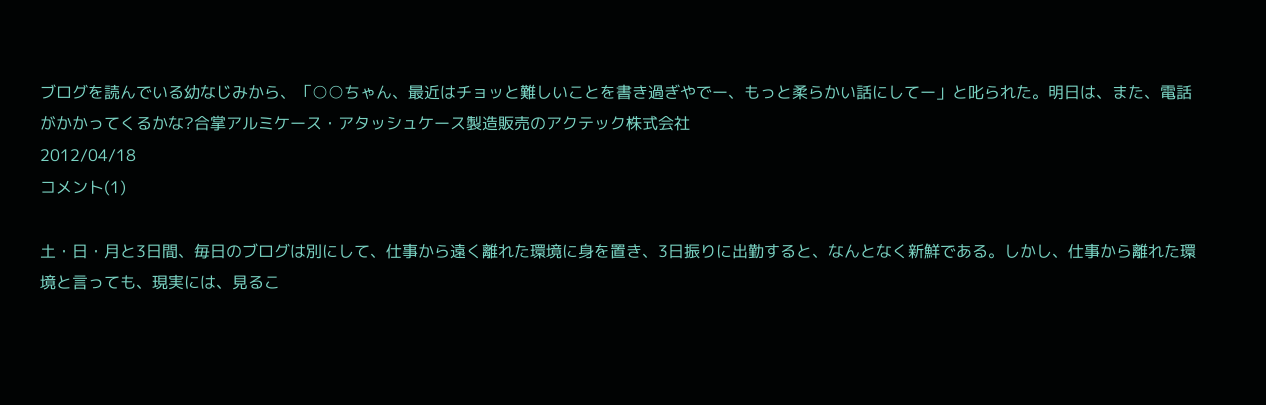ブログを読んでいる幼なじみから、「○○ちゃん、最近はチョッと難しいことを書き過ぎやでー、もっと柔らかい話にしてー」と叱られた。明日は、また、電話がかかってくるかな?合掌アルミケース・アタッシュケース製造販売のアクテック株式会社
2012/04/18
コメント(1)

土・日・月と3日間、毎日のブログは別にして、仕事から遠く離れた環境に身を置き、3日振りに出勤すると、なんとなく新鮮である。しかし、仕事から離れた環境と言っても、現実には、見るこ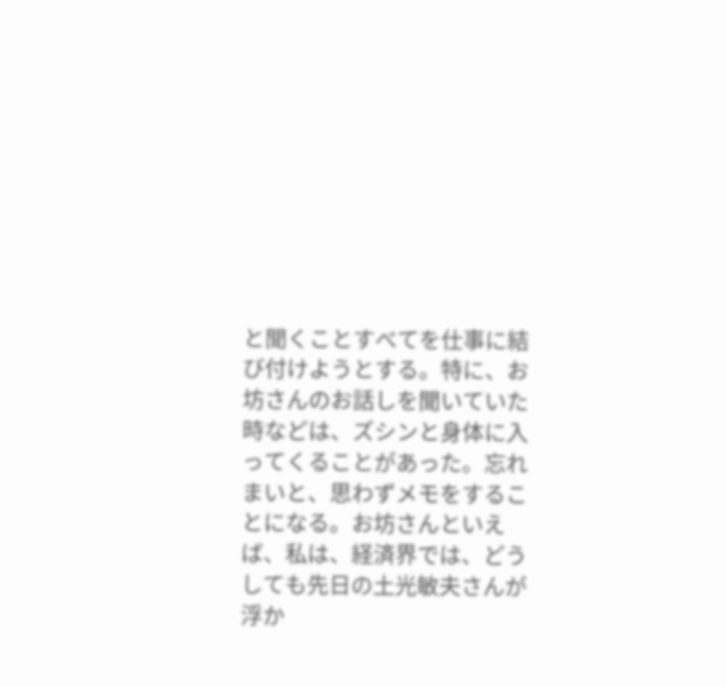と聞くことすべてを仕事に結び付けようとする。特に、お坊さんのお話しを聞いていた時などは、ズシンと身体に入ってくることがあった。忘れまいと、思わずメモをすることになる。お坊さんといえば、私は、経済界では、どうしても先日の土光敏夫さんが浮か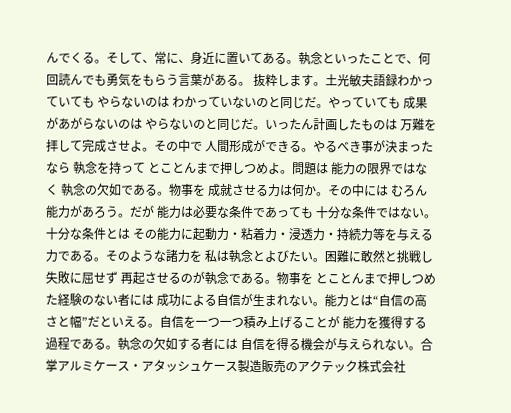んでくる。そして、常に、身近に置いてある。執念といったことで、何回読んでも勇気をもらう言葉がある。 抜粋します。土光敏夫語録わかっていても やらないのは わかっていないのと同じだ。やっていても 成果があがらないのは やらないのと同じだ。いったん計画したものは 万難を拝して完成させよ。その中で 人間形成ができる。やるべき事が決まったなら 執念を持って とことんまで押しつめよ。問題は 能力の限界ではなく 執念の欠如である。物事を 成就させる力は何か。その中には むろん能力があろう。だが 能力は必要な条件であっても 十分な条件ではない。十分な条件とは その能力に起動力・粘着力・浸透力・持続力等を与える力である。そのような諸力を 私は執念とよびたい。困難に敢然と挑戦し 失敗に屈せず 再起させるのが執念である。物事を とことんまで押しつめた経験のない者には 成功による自信が生まれない。能力とは“自信の高さと幅”だといえる。自信を一つ一つ積み上げることが 能力を獲得する過程である。執念の欠如する者には 自信を得る機会が与えられない。合掌アルミケース・アタッシュケース製造販売のアクテック株式会社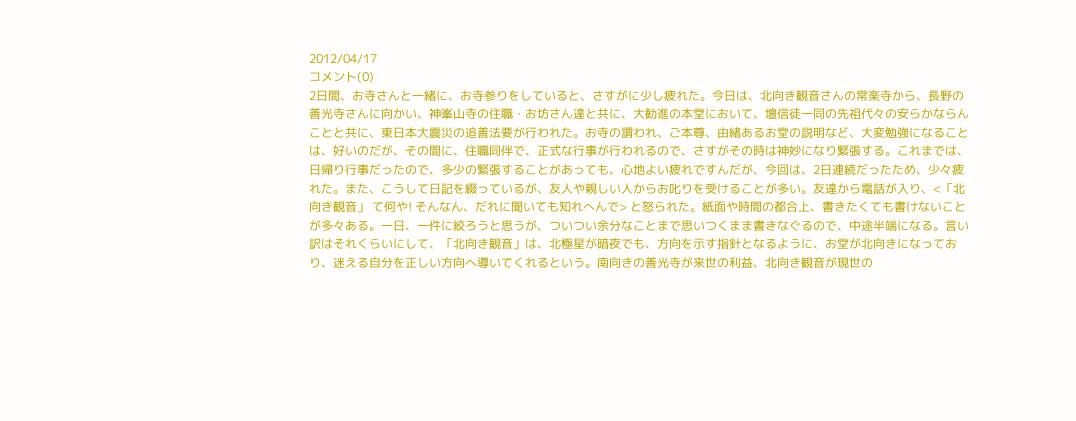2012/04/17
コメント(0)
2日間、お寺さんと一緒に、お寺参りをしていると、さすがに少し疲れた。今日は、北向き観音さんの常楽寺から、長野の善光寺さんに向かい、神峯山寺の住職・お坊さん達と共に、大勧進の本堂において、壇信徒一同の先祖代々の安らかならんことと共に、東日本大震災の追善法要が行われた。お寺の謂われ、ご本尊、由緒あるお堂の説明など、大変勉強になることは、好いのだが、その間に、住職同伴で、正式な行事が行われるので、さすがその時は神妙になり緊張する。これまでは、日帰り行事だったので、多少の緊張することがあっても、心地よい疲れですんだが、今回は、2日連続だったため、少々疲れた。また、こうして日記を綴っているが、友人や親しい人からお叱りを受けることが多い。友達から電話が入り、<「北向き観音」 て何や! そんなん、だれに聞いても知れへんで> と怒られた。紙面や時間の都合上、書きたくても書けないことが多々ある。一日、一件に絞ろうと思うが、ついつい余分なことまで思いつくまま書きなぐるので、中途半端になる。言い訳はそれくらいにして、「北向き観音」は、北極星が暗夜でも、方向を示す指針となるように、お堂が北向きになっており、迷える自分を正しい方向へ導いてくれるという。南向きの善光寺が来世の利益、北向き観音が現世の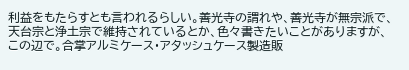利益をもたらすとも言われるらしい。善光寺の謂れや、善光寺が無宗派で、天台宗と浄土宗で維持されているとか、色々書きたいことがありますが、この辺で。合掌アルミケース・アタッシュケース製造販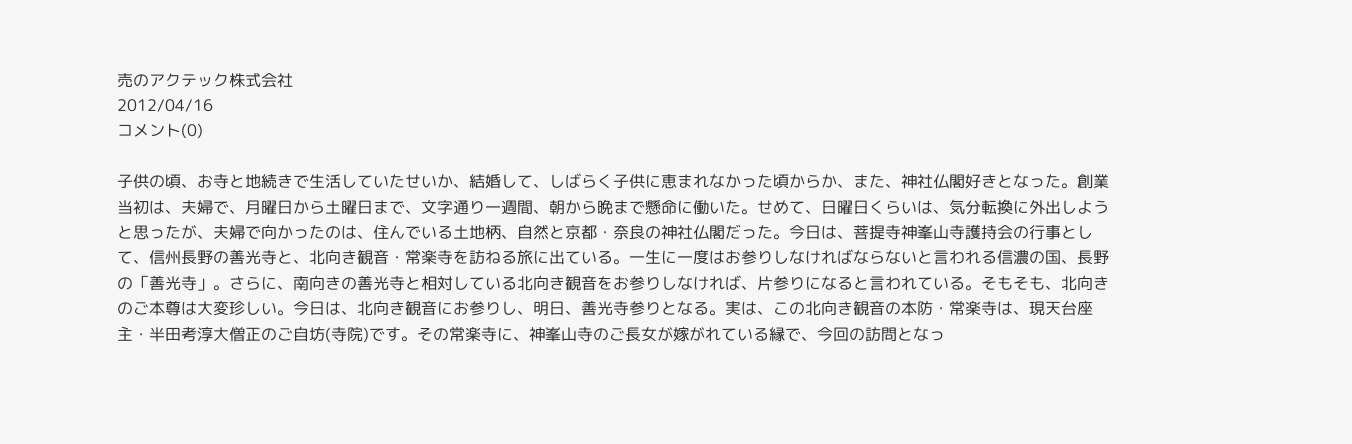売のアクテック株式会社
2012/04/16
コメント(0)

子供の頃、お寺と地続きで生活していたせいか、結婚して、しばらく子供に恵まれなかった頃からか、また、神社仏閣好きとなった。創業当初は、夫婦で、月曜日から土曜日まで、文字通り一週間、朝から晩まで懸命に働いた。せめて、日曜日くらいは、気分転換に外出しようと思ったが、夫婦で向かったのは、住んでいる土地柄、自然と京都・奈良の神社仏閣だった。今日は、菩提寺神峯山寺護持会の行事として、信州長野の善光寺と、北向き観音・常楽寺を訪ねる旅に出ている。一生に一度はお参りしなければならないと言われる信濃の国、長野の「善光寺」。さらに、南向きの善光寺と相対している北向き観音をお参りしなければ、片参りになると言われている。そもそも、北向きのご本尊は大変珍しい。今日は、北向き観音にお参りし、明日、善光寺参りとなる。実は、この北向き観音の本防・常楽寺は、現天台座主・半田考淳大僧正のご自坊(寺院)です。その常楽寺に、神峯山寺のご長女が嫁がれている縁で、今回の訪問となっ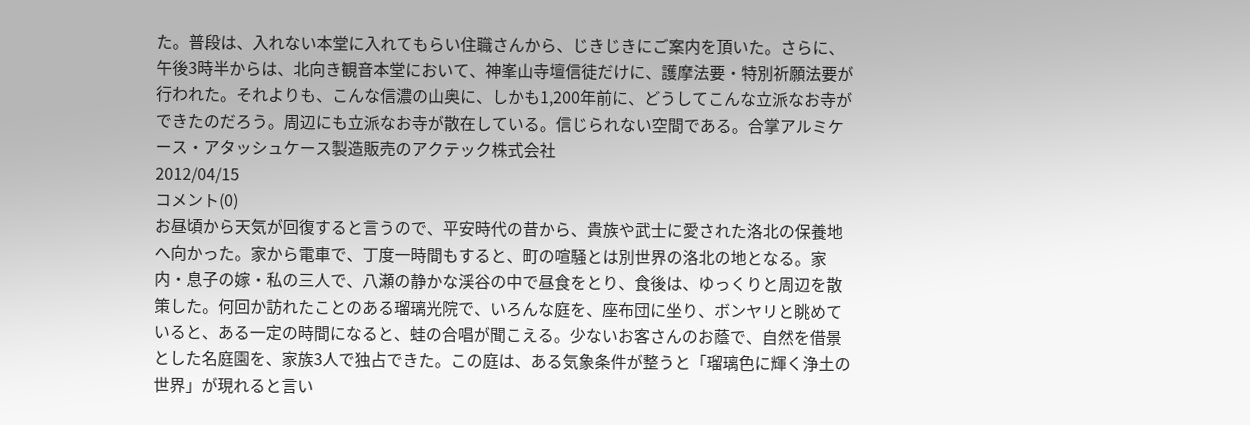た。普段は、入れない本堂に入れてもらい住職さんから、じきじきにご案内を頂いた。さらに、午後3時半からは、北向き観音本堂において、神峯山寺壇信徒だけに、護摩法要・特別祈願法要が行われた。それよりも、こんな信濃の山奥に、しかも1,200年前に、どうしてこんな立派なお寺ができたのだろう。周辺にも立派なお寺が散在している。信じられない空間である。合掌アルミケース・アタッシュケース製造販売のアクテック株式会社
2012/04/15
コメント(0)
お昼頃から天気が回復すると言うので、平安時代の昔から、貴族や武士に愛された洛北の保養地へ向かった。家から電車で、丁度一時間もすると、町の喧騒とは別世界の洛北の地となる。家内・息子の嫁・私の三人で、八瀬の静かな渓谷の中で昼食をとり、食後は、ゆっくりと周辺を散策した。何回か訪れたことのある瑠璃光院で、いろんな庭を、座布団に坐り、ボンヤリと眺めていると、ある一定の時間になると、蛙の合唱が聞こえる。少ないお客さんのお蔭で、自然を借景とした名庭園を、家族3人で独占できた。この庭は、ある気象条件が整うと「瑠璃色に輝く浄土の世界」が現れると言い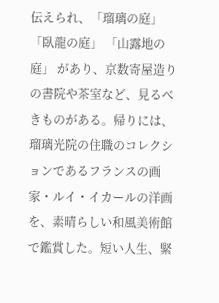伝えられ、「瑠璃の庭」 「臥龍の庭」 「山露地の庭」 があり、京数寄屋造りの書院や茶室など、見るべきものがある。帰りには、瑠璃光院の住職のコレクションであるフランスの画家・ルイ・イカールの洋画を、素晴らしい和風美術館で鑑賞した。短い人生、緊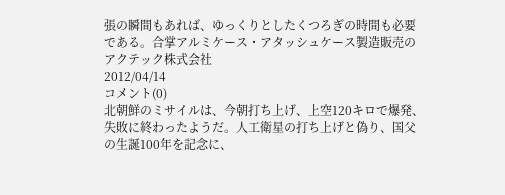張の瞬間もあれば、ゆっくりとしたくつろぎの時間も必要である。合掌アルミケース・アタッシュケース製造販売のアクテック株式会社
2012/04/14
コメント(0)
北朝鮮のミサイルは、今朝打ち上げ、上空120キロで爆発、失敗に終わったようだ。人工衛星の打ち上げと偽り、国父の生誕100年を記念に、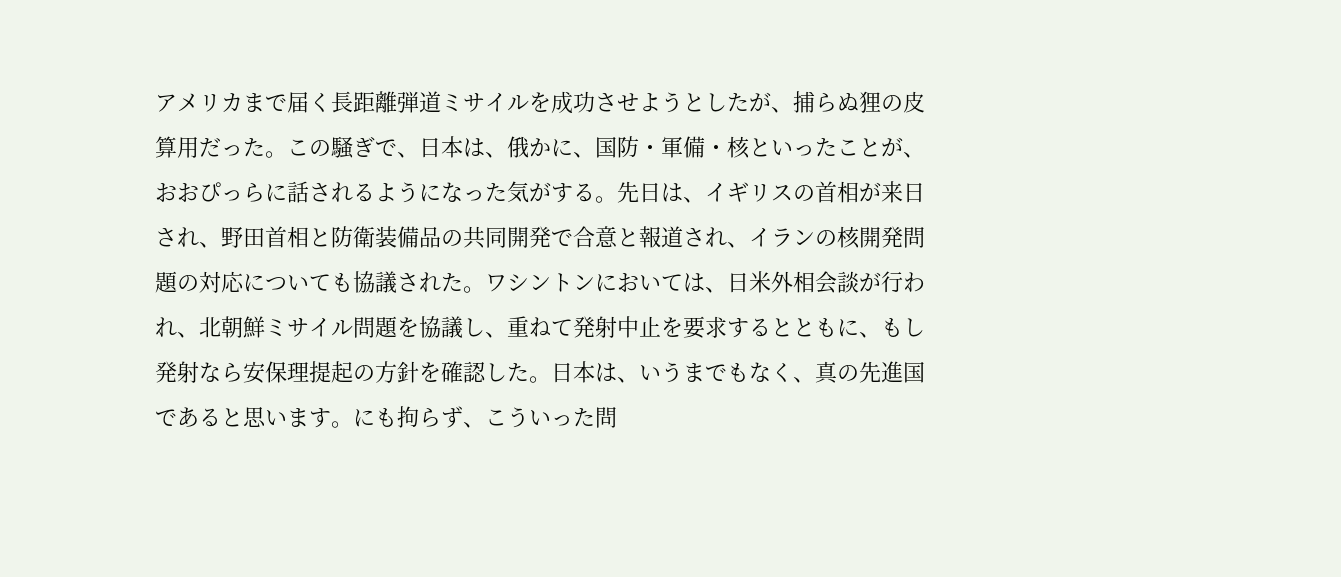アメリカまで届く長距離弾道ミサイルを成功させようとしたが、捕らぬ狸の皮算用だった。この騒ぎで、日本は、俄かに、国防・軍備・核といったことが、おおぴっらに話されるようになった気がする。先日は、イギリスの首相が来日され、野田首相と防衛装備品の共同開発で合意と報道され、イランの核開発問題の対応についても協議された。ワシントンにおいては、日米外相会談が行われ、北朝鮮ミサイル問題を協議し、重ねて発射中止を要求するとともに、もし発射なら安保理提起の方針を確認した。日本は、いうまでもなく、真の先進国であると思います。にも拘らず、こういった問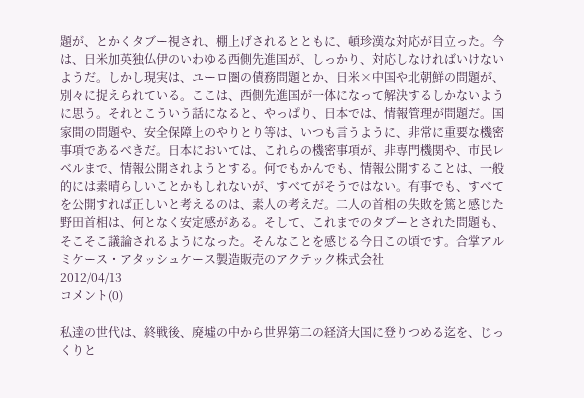題が、とかくタブー視され、棚上げされるとともに、頓珍漢な対応が目立った。今は、日米加英独仏伊のいわゆる西側先進国が、しっかり、対応しなければいけないようだ。しかし現実は、ユーロ圏の債務問題とか、日米×中国や北朝鮮の問題が、別々に捉えられている。ここは、西側先進国が一体になって解決するしかないように思う。それとこういう話になると、やっぱり、日本では、情報管理が問題だ。国家間の問題や、安全保障上のやりとり等は、いつも言うように、非常に重要な機密事項であるべきだ。日本においては、これらの機密事項が、非専門機関や、市民レベルまで、情報公開されようとする。何でもかんでも、情報公開することは、一般的には素晴らしいことかもしれないが、すべてがそうではない。有事でも、すべてを公開すれば正しいと考えるのは、素人の考えだ。二人の首相の失敗を篤と感じた野田首相は、何となく安定感がある。そして、これまでのタブーとされた問題も、そこそこ議論されるようになった。そんなことを感じる今日この頃です。合掌アルミケース・アタッシュケース製造販売のアクテック株式会社
2012/04/13
コメント(0)

私達の世代は、終戦後、廃墟の中から世界第二の経済大国に登りつめる迄を、じっくりと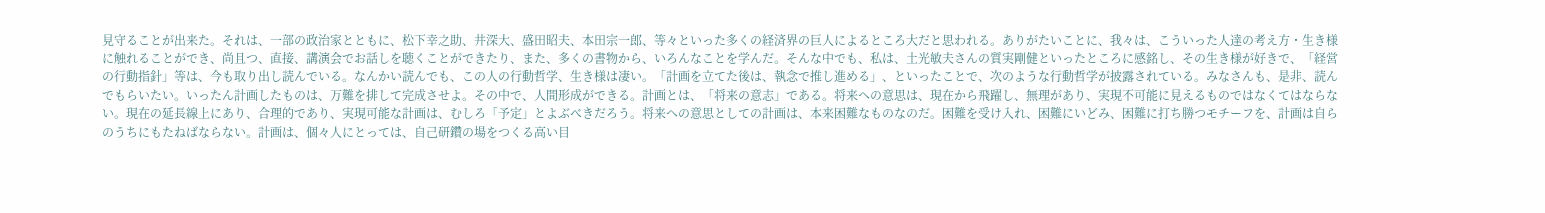見守ることが出来た。それは、一部の政治家とともに、松下幸之助、井深大、盛田昭夫、本田宗一郎、等々といった多くの経済界の巨人によるところ大だと思われる。ありがたいことに、我々は、こういった人達の考え方・生き様に触れることができ、尚且つ、直接、講演会でお話しを聴くことができたり、また、多くの書物から、いろんなことを学んだ。そんな中でも、私は、土光敏夫さんの質実剛健といったところに感銘し、その生き様が好きで、「経営の行動指針」等は、今も取り出し読んでいる。なんかい読んでも、この人の行動哲学、生き様は凄い。「計画を立てた後は、執念で推し進める」、といったことで、次のような行動哲学が披露されている。みなさんも、是非、読んでもらいたい。いったん計画したものは、万難を排して完成させよ。その中で、人間形成ができる。計画とは、「将来の意志」である。将来への意思は、現在から飛躍し、無理があり、実現不可能に見えるものではなくてはならない。現在の延長線上にあり、合理的であり、実現可能な計画は、むしろ「予定」とよぶべきだろう。将来への意思としての計画は、本来困難なものなのだ。困難を受け入れ、困難にいどみ、困難に打ち勝つモチーフを、計画は自らのうちにもたねばならない。計画は、個々人にとっては、自己研鑽の場をつくる高い目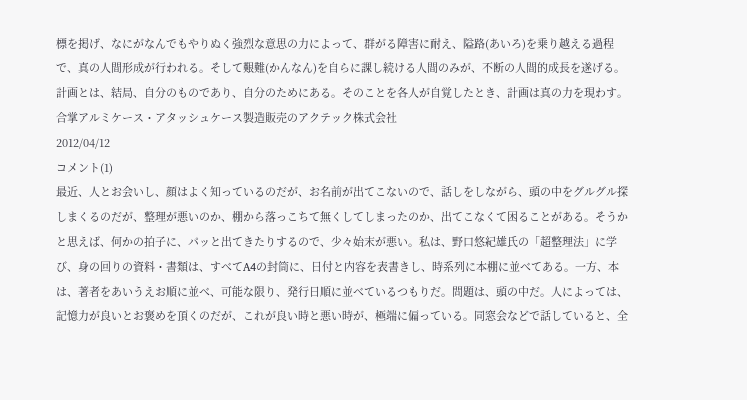標を掲げ、なにがなんでもやりぬく強烈な意思の力によって、群がる障害に耐え、隘路(あいろ)を乗り越える過程で、真の人間形成が行われる。そして艱難(かんなん)を自らに課し続ける人間のみが、不断の人間的成長を遂げる。計画とは、結局、自分のものであり、自分のためにある。そのことを各人が自覚したとき、計画は真の力を現わす。合掌アルミケース・アタッシュケース製造販売のアクテック株式会社
2012/04/12
コメント(1)
最近、人とお会いし、顔はよく知っているのだが、お名前が出てこないので、話しをしながら、頭の中をグルグル探しまくるのだが、整理が悪いのか、棚から落っこちて無くしてしまったのか、出てこなくて困ることがある。そうかと思えば、何かの拍子に、パッと出てきたりするので、少々始末が悪い。私は、野口悠紀雄氏の「超整理法」に学び、身の回りの資料・書類は、すべてA4の封筒に、日付と内容を表書きし、時系列に本棚に並べてある。一方、本は、著者をあいうえお順に並べ、可能な限り、発行日順に並べているつもりだ。問題は、頭の中だ。人によっては、記憶力が良いとお褒めを頂くのだが、これが良い時と悪い時が、極端に偏っている。同窓会などで話していると、全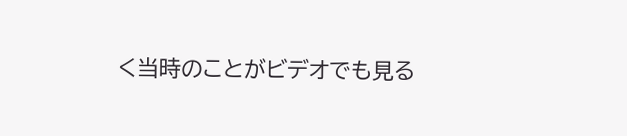く当時のことがビデオでも見る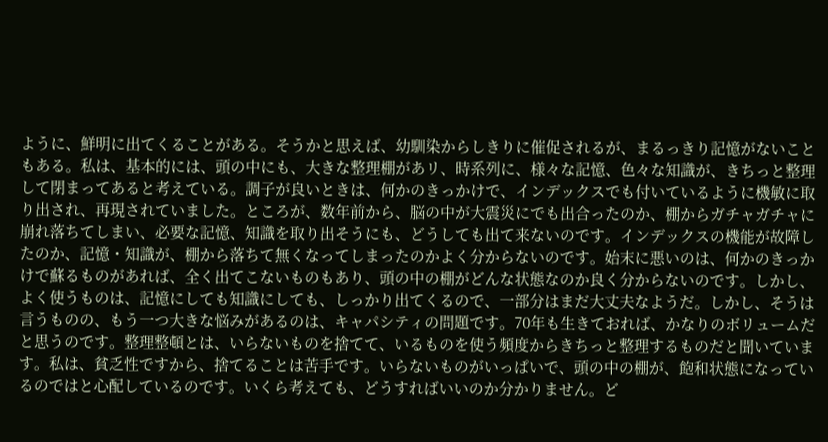ように、鮮明に出てくることがある。そうかと思えば、幼馴染からしきりに催促されるが、まるっきり記憶がないこともある。私は、基本的には、頭の中にも、大きな整理棚があリ、時系列に、様々な記憶、色々な知識が、きちっと整理して閉まってあると考えている。調子が良いときは、何かのきっかけで、インデックスでも付いているように機敏に取り出され、再現されていました。ところが、数年前から、脳の中が大震災にでも出合ったのか、棚からガチャガチャに崩れ落ちてしまい、必要な記憶、知識を取り出そうにも、どうしても出て来ないのです。インデックスの機能が故障したのか、記憶・知識が、棚から落ちて無くなってしまったのかよく分からないのです。始末に悪いのは、何かのきっかけで蘇るものがあれば、全く出てこないものもあり、頭の中の棚がどんな状態なのか良く分からないのです。しかし、よく使うものは、記憶にしても知識にしても、しっかり出てくるので、一部分はまだ大丈夫なようだ。しかし、そうは言うものの、もう一つ大きな悩みがあるのは、キャパシティの問題です。70年も生きておれば、かなりのボリュームだと思うのです。整理整頓とは、いらないものを捨てて、いるものを使う頻度からきちっと整理するものだと聞いています。私は、貧乏性ですから、捨てることは苦手です。いらないものがいっぱいで、頭の中の棚が、飽和状態になっているのではと心配しているのです。いくら考えても、どうすればいいのか分かりません。ど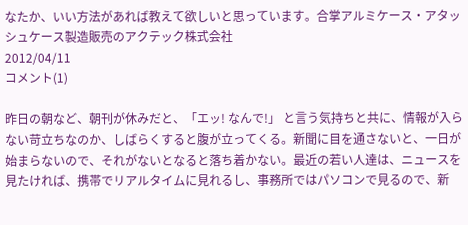なたか、いい方法があれば教えて欲しいと思っています。合掌アルミケース・アタッシュケース製造販売のアクテック株式会社
2012/04/11
コメント(1)

昨日の朝など、朝刊が休みだと、「エッ! なんで!」 と言う気持ちと共に、情報が入らない苛立ちなのか、しばらくすると腹が立ってくる。新聞に目を通さないと、一日が始まらないので、それがないとなると落ち着かない。最近の若い人達は、ニュースを見たければ、携帯でリアルタイムに見れるし、事務所ではパソコンで見るので、新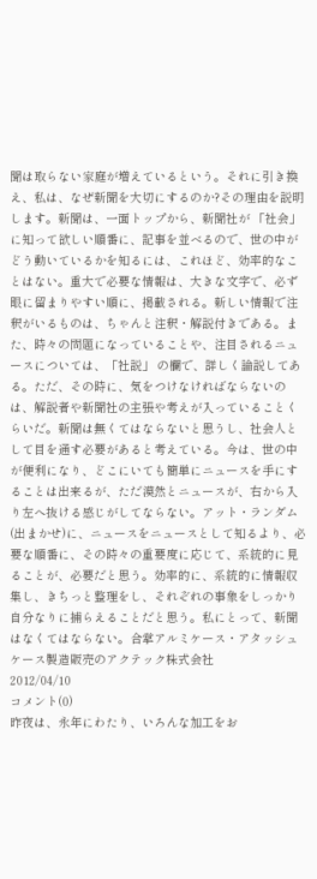聞は取らない家庭が増えているという。それに引き換え、私は、なぜ新聞を大切にするのか?その理由を説明します。新聞は、一面トップから、新聞社が 「社会」 に知って欲しい順番に、記事を並べるので、世の中がどう動いているかを知るには、これほど、効率的なことはない。重大で必要な情報は、大きな文字で、必ず眼に留まりやすい順に、掲載される。新しい情報で注釈がいるものは、ちゃんと注釈・解説付きである。また、時々の問題になっていることや、注目されるニュースについては、「社説」 の欄で、詳しく論説してある。ただ、その時に、気をつけなければならないのは、解説者や新聞社の主張や考えが入っていることくらいだ。新聞は無くてはならないと思うし、社会人として目を通す必要があると考えている。今は、世の中が便利になり、どこにいても簡単にニュースを手にすることは出来るが、ただ漠然とニュースが、右から入り左へ抜ける感じがしてならない。アット・ランダム(出まかせ)に、ニュースをニュースとして知るより、必要な順番に、その時々の重要度に応じて、系統的に見ることが、必要だと思う。効率的に、系統的に情報収集し、きちっと整理をし、それぞれの事象をしっかり自分なりに捕らえることだと思う。私にとって、新聞はなくてはならない。合掌アルミケース・アタッシュケース製造販売のアクテック株式会社
2012/04/10
コメント(0)
昨夜は、永年にわたり、いろんな加工をお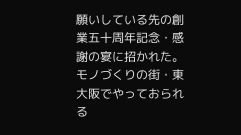願いしている先の創業五十周年記念・感謝の宴に招かれた。モノづくりの街・東大阪でやっておられる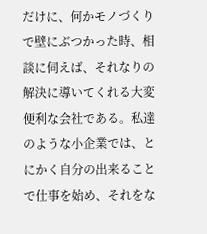だけに、何かモノづくりで壁にぶつかった時、相談に伺えば、それなりの解決に導いてくれる大変便利な会社である。私達のような小企業では、とにかく自分の出来ることで仕事を始め、それをな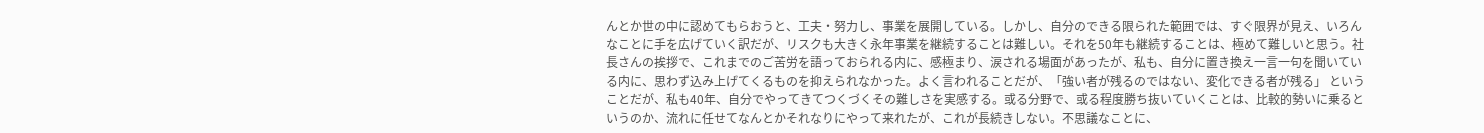んとか世の中に認めてもらおうと、工夫・努力し、事業を展開している。しかし、自分のできる限られた範囲では、すぐ限界が見え、いろんなことに手を広げていく訳だが、リスクも大きく永年事業を継続することは難しい。それを50年も継続することは、極めて難しいと思う。社長さんの挨拶で、これまでのご苦労を語っておられる内に、感極まり、涙される場面があったが、私も、自分に置き換え一言一句を聞いている内に、思わず込み上げてくるものを抑えられなかった。よく言われることだが、「強い者が残るのではない、変化できる者が残る」 ということだが、私も40年、自分でやってきてつくづくその難しさを実感する。或る分野で、或る程度勝ち抜いていくことは、比較的勢いに乗るというのか、流れに任せてなんとかそれなりにやって来れたが、これが長続きしない。不思議なことに、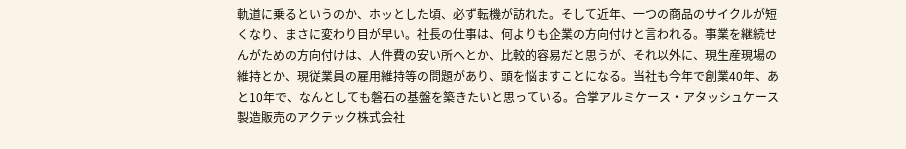軌道に乗るというのか、ホッとした頃、必ず転機が訪れた。そして近年、一つの商品のサイクルが短くなり、まさに変わり目が早い。社長の仕事は、何よりも企業の方向付けと言われる。事業を継続せんがための方向付けは、人件費の安い所へとか、比較的容易だと思うが、それ以外に、現生産現場の維持とか、現従業員の雇用維持等の問題があり、頭を悩ますことになる。当社も今年で創業40年、あと10年で、なんとしても磐石の基盤を築きたいと思っている。合掌アルミケース・アタッシュケース製造販売のアクテック株式会社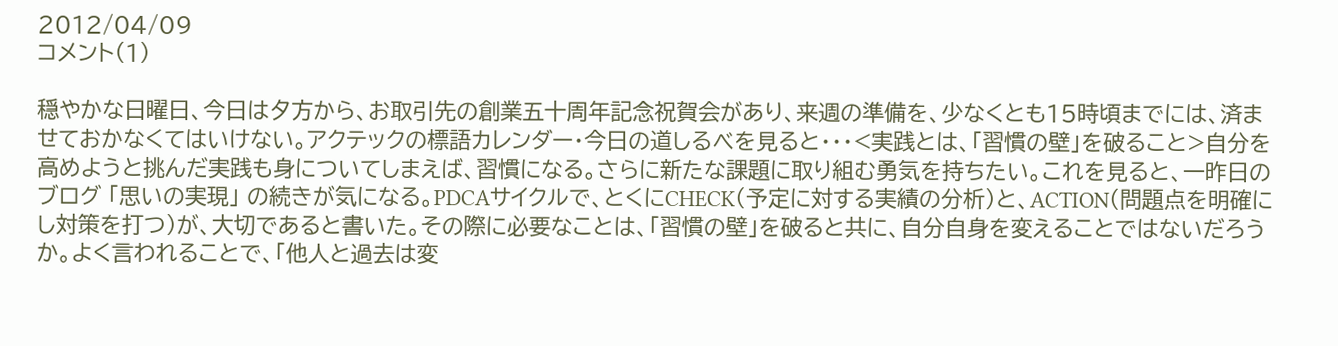2012/04/09
コメント(1)

穏やかな日曜日、今日は夕方から、お取引先の創業五十周年記念祝賀会があり、来週の準備を、少なくとも15時頃までには、済ませておかなくてはいけない。アクテックの標語カレンダー・今日の道しるべを見ると・・・<実践とは、「習慣の壁」を破ること>自分を高めようと挑んだ実践も身についてしまえば、習慣になる。さらに新たな課題に取り組む勇気を持ちたい。これを見ると、一昨日のブログ 「思いの実現」 の続きが気になる。PDCAサイクルで、とくにCHECK(予定に対する実績の分析)と、ACTION(問題点を明確にし対策を打つ)が、大切であると書いた。その際に必要なことは、「習慣の壁」を破ると共に、自分自身を変えることではないだろうか。よく言われることで、「他人と過去は変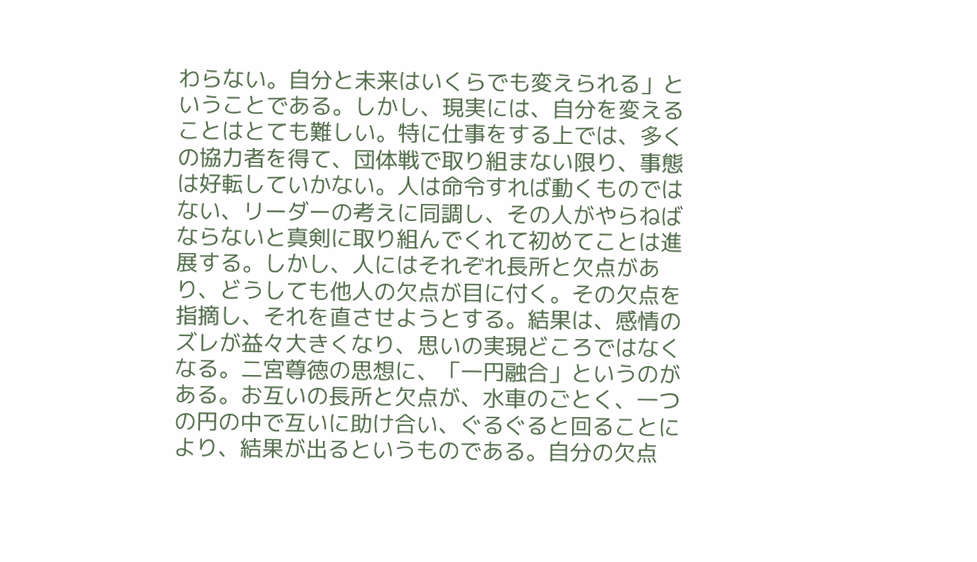わらない。自分と未来はいくらでも変えられる」ということである。しかし、現実には、自分を変えることはとても難しい。特に仕事をする上では、多くの協力者を得て、団体戦で取り組まない限り、事態は好転していかない。人は命令すれば動くものではない、リーダーの考えに同調し、その人がやらねばならないと真剣に取り組んでくれて初めてことは進展する。しかし、人にはそれぞれ長所と欠点があり、どうしても他人の欠点が目に付く。その欠点を指摘し、それを直させようとする。結果は、感情のズレが益々大きくなり、思いの実現どころではなくなる。二宮尊徳の思想に、「一円融合」というのがある。お互いの長所と欠点が、水車のごとく、一つの円の中で互いに助け合い、ぐるぐると回ることにより、結果が出るというものである。自分の欠点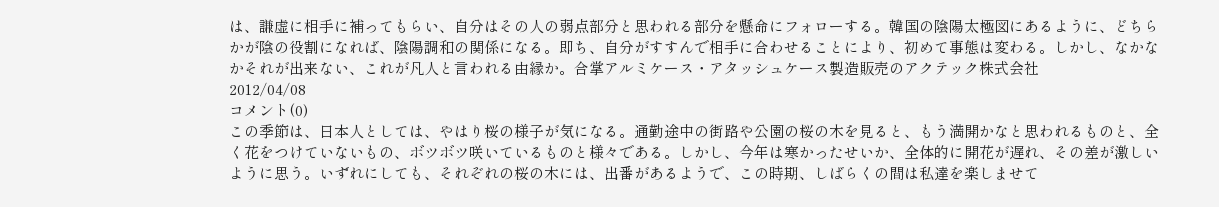は、謙虚に相手に補ってもらい、自分はその人の弱点部分と思われる部分を懸命にフォローする。韓国の陰陽太極図にあるように、どちらかが陰の役割になれば、陰陽調和の関係になる。即ち、自分がすすんで相手に合わせることにより、初めて事態は変わる。しかし、なかなかそれが出来ない、これが凡人と言われる由縁か。合掌アルミケース・アタッシュケース製造販売のアクテック株式会社
2012/04/08
コメント(0)
この季節は、日本人としては、やはり桜の様子が気になる。通勤途中の街路や公園の桜の木を見ると、もう満開かなと思われるものと、全く花をつけていないもの、ボツボツ咲いているものと様々である。しかし、今年は寒かったせいか、全体的に開花が遅れ、その差が激しいように思う。いずれにしても、それぞれの桜の木には、出番があるようで、この時期、しばらくの間は私達を楽しませて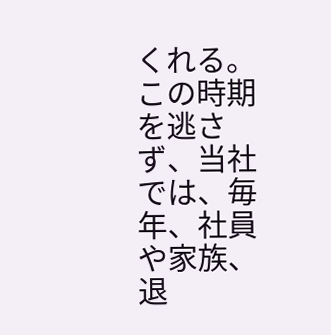くれる。この時期を逃さず、当社では、毎年、社員や家族、退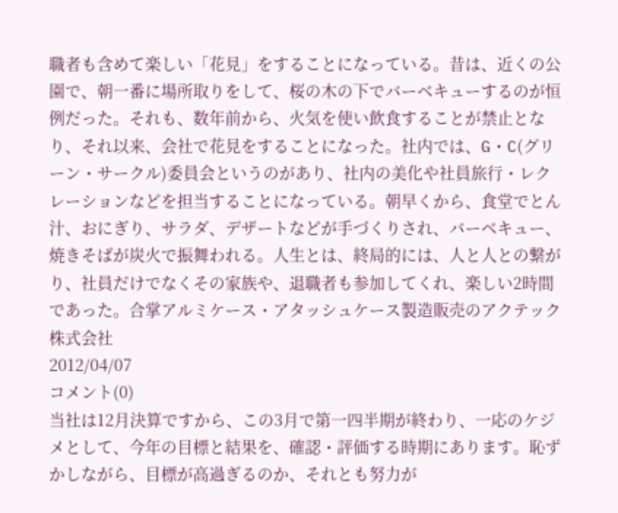職者も含めて楽しい「花見」をすることになっている。昔は、近くの公園で、朝一番に場所取りをして、桜の木の下でバーベキューするのが恒例だった。それも、数年前から、火気を使い飲食することが禁止となり、それ以来、会社で花見をすることになった。社内では、G・C(グリーン・サークル)委員会というのがあり、社内の美化や社員旅行・レクレーションなどを担当することになっている。朝早くから、食堂でとん汁、おにぎり、サラダ、デザートなどが手づくりされ、バーベキュー、焼きそばが炭火で振舞われる。人生とは、終局的には、人と人との繋がり、社員だけでなくその家族や、退職者も参加してくれ、楽しい2時間であった。合掌アルミケース・アタッシュケース製造販売のアクテック株式会社
2012/04/07
コメント(0)
当社は12月決算ですから、この3月で第一四半期が終わり、一応のケジメとして、今年の目標と結果を、確認・評価する時期にあります。恥ずかしながら、目標が高過ぎるのか、それとも努力が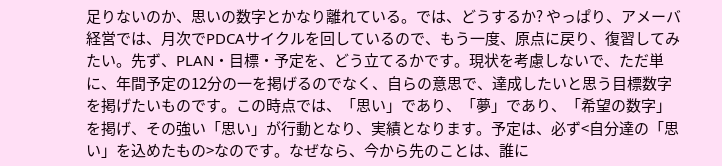足りないのか、思いの数字とかなり離れている。では、どうするか? やっぱり、アメーバ経営では、月次でPDCAサイクルを回しているので、もう一度、原点に戻り、復習してみたい。先ず、PLAN・目標・予定を、どう立てるかです。現状を考慮しないで、ただ単に、年間予定の12分の一を掲げるのでなく、自らの意思で、達成したいと思う目標数字を掲げたいものです。この時点では、「思い」であり、「夢」であり、「希望の数字」を掲げ、その強い「思い」が行動となり、実績となります。予定は、必ず<自分達の「思い」を込めたもの>なのです。なぜなら、今から先のことは、誰に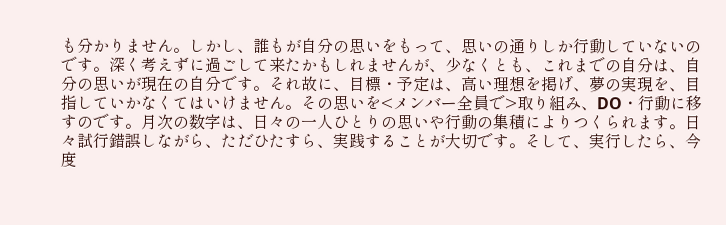も分かりません。しかし、誰もが自分の思いをもって、思いの通りしか行動していないのです。深く考えずに過ごして来たかもしれませんが、少なくとも、これまでの自分は、自分の思いが現在の自分です。それ故に、目標・予定は、高い理想を掲げ、夢の実現を、目指していかなくてはいけません。その思いを<メンバー全員で>取り組み、DO・行動に移すのです。月次の数字は、日々の一人ひとりの思いや行動の集積によりつくられます。日々試行錯誤しながら、ただひたすら、実践することが大切です。そして、実行したら、今度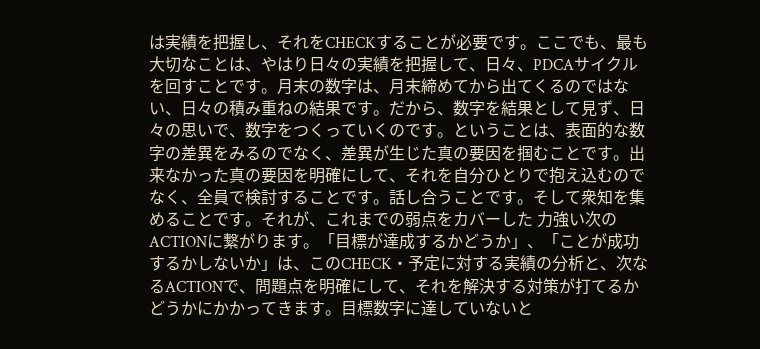は実績を把握し、それをCHECKすることが必要です。ここでも、最も大切なことは、やはり日々の実績を把握して、日々、PDCAサイクルを回すことです。月末の数字は、月末締めてから出てくるのではない、日々の積み重ねの結果です。だから、数字を結果として見ず、日々の思いで、数字をつくっていくのです。ということは、表面的な数字の差異をみるのでなく、差異が生じた真の要因を掴むことです。出来なかった真の要因を明確にして、それを自分ひとりで抱え込むのでなく、全員で検討することです。話し合うことです。そして衆知を集めることです。それが、これまでの弱点をカバーした 力強い次のACTIONに繋がります。「目標が達成するかどうか」、「ことが成功するかしないか」は、このCHECK・予定に対する実績の分析と、次なるACTIONで、問題点を明確にして、それを解決する対策が打てるかどうかにかかってきます。目標数字に達していないと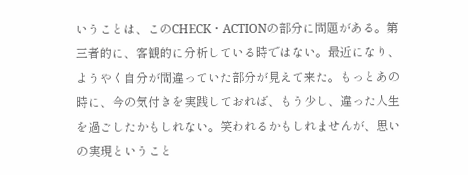いうことは、このCHECK・ACTIONの部分に問題がある。第三者的に、客観的に分析している時ではない。最近になり、ようやく自分が間違っていた部分が見えて来た。もっとあの時に、今の気付きを実践しておれば、もう少し、違った人生を過ごしたかもしれない。笑われるかもしれませんが、思いの実現ということ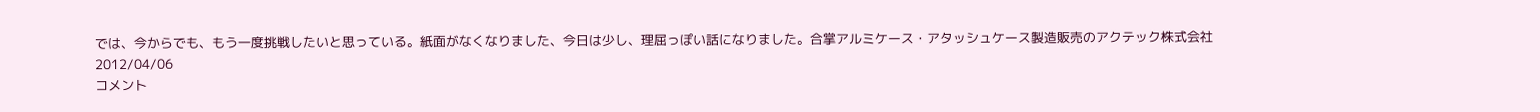では、今からでも、もう一度挑戦したいと思っている。紙面がなくなりました、今日は少し、理屈っぽい話になりました。合掌アルミケース・アタッシュケース製造販売のアクテック株式会社
2012/04/06
コメント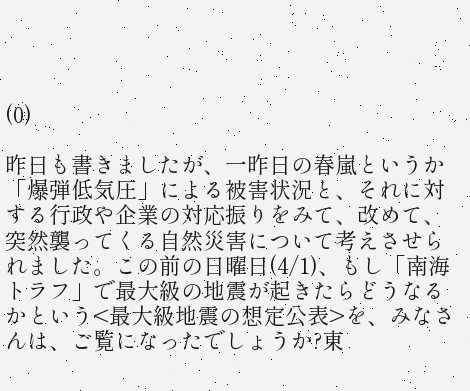(0)

昨日も書きましたが、一昨日の春嵐というか「爆弾低気圧」による被害状況と、それに対する行政や企業の対応振りをみて、改めて、突然襲ってくる自然災害について考えさせられました。この前の日曜日(4/1)、もし「南海トラフ」で最大級の地震が起きたらどうなるかという<最大級地震の想定公表>を、みなさんは、ご覧になったでしょうか?東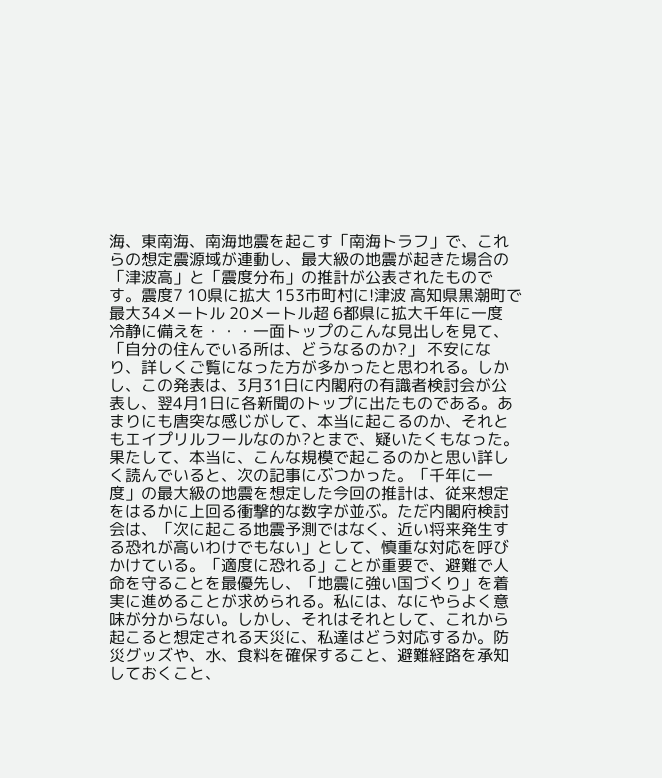海、東南海、南海地震を起こす「南海トラフ」で、これらの想定震源域が連動し、最大級の地震が起きた場合の「津波高」と「震度分布」の推計が公表されたものです。震度7 10県に拡大 153市町村に!津波 高知県黒潮町で最大34メートル 20メートル超 6都県に拡大千年に一度 冷静に備えを・・・一面トップのこんな見出しを見て、「自分の住んでいる所は、どうなるのか?」 不安になり、詳しくご覧になった方が多かったと思われる。しかし、この発表は、3月31日に内閣府の有識者検討会が公表し、翌4月1日に各新聞のトップに出たものである。あまりにも唐突な感じがして、本当に起こるのか、それともエイプリルフールなのか?とまで、疑いたくもなった。果たして、本当に、こんな規模で起こるのかと思い詳しく読んでいると、次の記事にぶつかった。「千年に一度」の最大級の地震を想定した今回の推計は、従来想定をはるかに上回る衝撃的な数字が並ぶ。ただ内閣府検討会は、「次に起こる地震予測ではなく、近い将来発生する恐れが高いわけでもない」として、慎重な対応を呼びかけている。「適度に恐れる」ことが重要で、避難で人命を守ることを最優先し、「地震に強い国づくり」を着実に進めることが求められる。私には、なにやらよく意味が分からない。しかし、それはそれとして、これから起こると想定される天災に、私達はどう対応するか。防災グッズや、水、食料を確保すること、避難経路を承知しておくこと、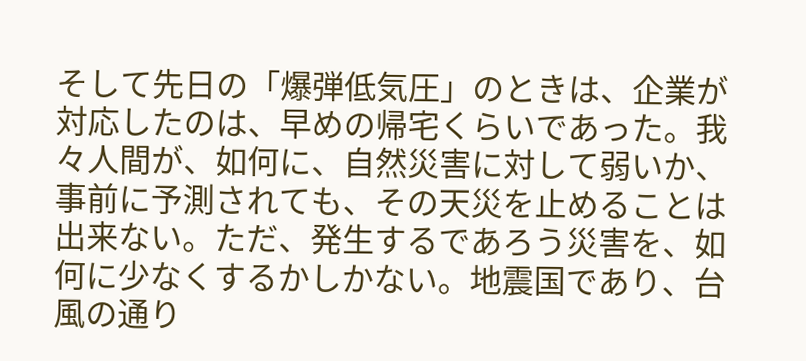そして先日の「爆弾低気圧」のときは、企業が対応したのは、早めの帰宅くらいであった。我々人間が、如何に、自然災害に対して弱いか、事前に予測されても、その天災を止めることは出来ない。ただ、発生するであろう災害を、如何に少なくするかしかない。地震国であり、台風の通り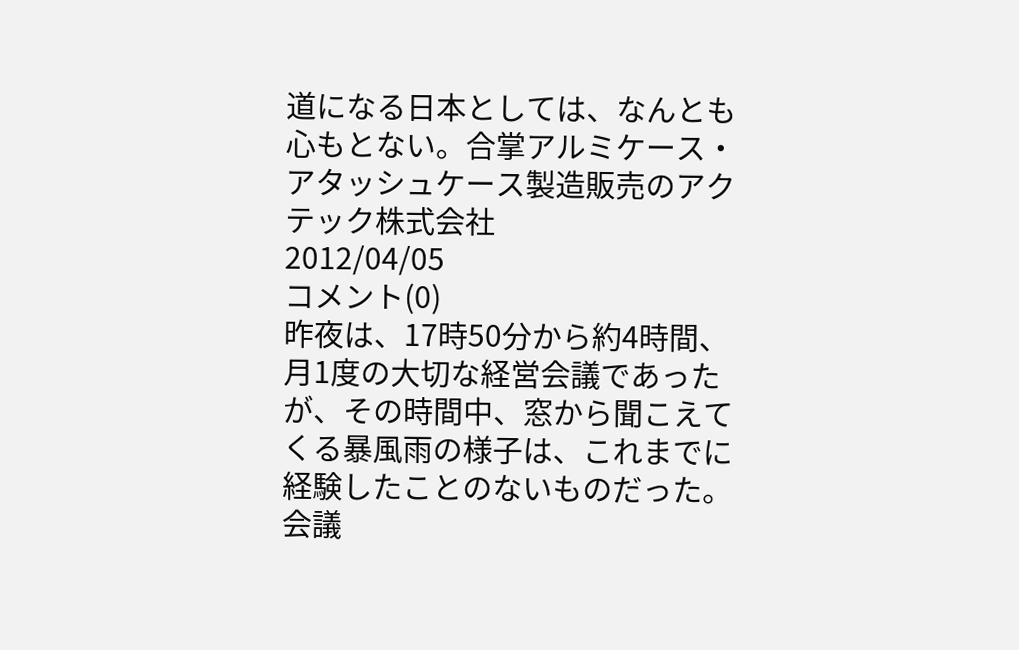道になる日本としては、なんとも心もとない。合掌アルミケース・アタッシュケース製造販売のアクテック株式会社
2012/04/05
コメント(0)
昨夜は、17時50分から約4時間、月1度の大切な経営会議であったが、その時間中、窓から聞こえてくる暴風雨の様子は、これまでに経験したことのないものだった。会議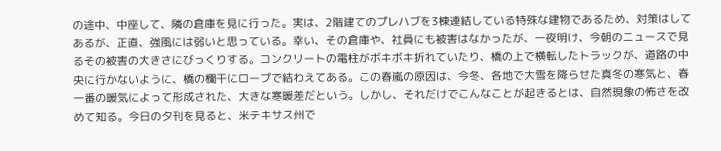の途中、中座して、隣の倉庫を見に行った。実は、2階建てのプレハブを3棟連結している特殊な建物であるため、対策はしてあるが、正直、強風には弱いと思っている。幸い、その倉庫や、社員にも被害はなかったが、一夜明け、今朝のニュースで見るその被害の大きさにびっくりする。コンクリートの電柱がボキボキ折れていたり、橋の上で横転したトラックが、道路の中央に行かないように、橋の欄干にロープで結わえてある。この春嵐の原因は、今冬、各地で大雪を降らせた真冬の寒気と、春一番の暖気によって形成された、大きな寒暖差だという。しかし、それだけでこんなことが起きるとは、自然現象の怖さを改めて知る。今日の夕刊を見ると、米テキサス州で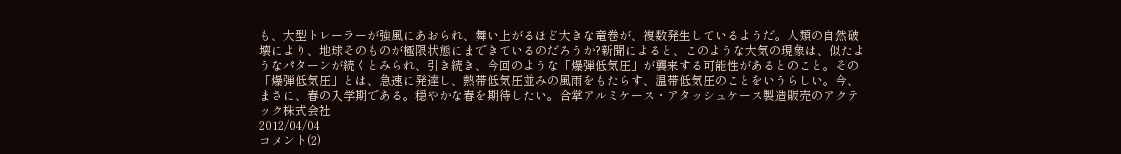も、大型トレーラーが強風にあおられ、舞い上がるほど大きな竜巻が、複数発生しているようだ。人類の自然破壊により、地球そのものが極限状態にまできているのだろうか?新聞によると、このような大気の現象は、似たようなパターンが続くとみられ、引き続き、今回のような「爆弾低気圧」が襲来する可能性があるとのこと。その「爆弾低気圧」とは、急速に発達し、熱帯低気圧並みの風雨をもたらす、温帯低気圧のことをいうらしい。今、まさに、春の入学期である。穏やかな春を期待したい。合掌アルミケース・アタッシュケース製造販売のアクテック株式会社
2012/04/04
コメント(2)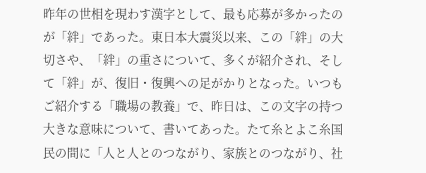昨年の世相を現わす漢字として、最も応募が多かったのが「絆」であった。東日本大震災以来、この「絆」の大切さや、「絆」の重さについて、多くが紹介され、そして「絆」が、復旧・復興への足がかりとなった。いつもご紹介する「職場の教養」で、昨日は、この文字の持つ大きな意味について、書いてあった。たて糸とよこ糸国民の間に「人と人とのつながり、家族とのつながり、社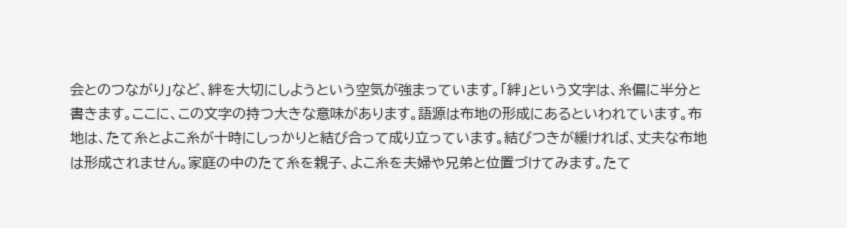会とのつながり」など、絆を大切にしようという空気が強まっています。「絆」という文字は、糸偏に半分と書きます。ここに、この文字の持つ大きな意味があります。語源は布地の形成にあるといわれています。布地は、たて糸とよこ糸が十時にしっかりと結び合って成り立っています。結びつきが緩ければ、丈夫な布地は形成されません。家庭の中のたて糸を親子、よこ糸を夫婦や兄弟と位置づけてみます。たて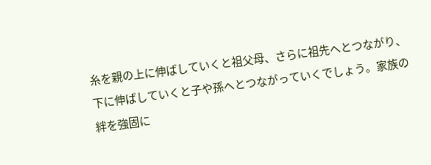糸を親の上に伸ばしていくと祖父母、さらに祖先へとつながり、下に伸ばしていくと子や孫へとつながっていくでしょう。家族の絆を強固に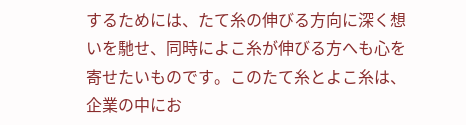するためには、たて糸の伸びる方向に深く想いを馳せ、同時によこ糸が伸びる方へも心を寄せたいものです。このたて糸とよこ糸は、企業の中にお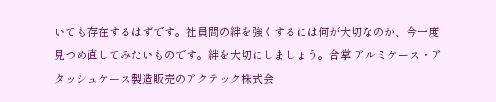いても存在するはずです。社員間の絆を強くするには何が大切なのか、今一度見つめ直してみたいものです。絆を大切にしましょう。合掌 アルミケース・アタッシュケース製造販売のアクテック株式会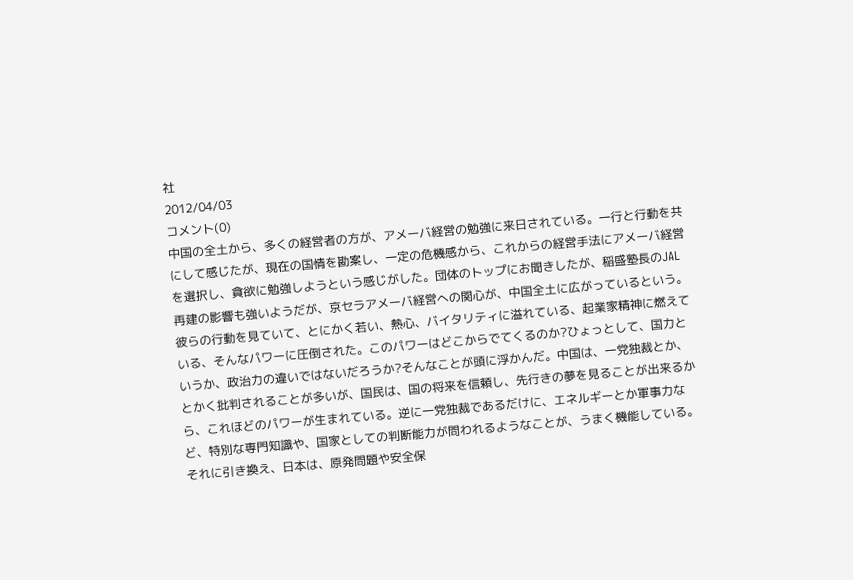社
2012/04/03
コメント(0)
中国の全土から、多くの経営者の方が、アメーバ経営の勉強に来日されている。一行と行動を共にして感じたが、現在の国情を勘案し、一定の危機感から、これからの経営手法にアメーバ経営を選択し、貪欲に勉強しようという感じがした。団体のトップにお聞きしたが、稲盛塾長のJAL再建の影響も強いようだが、京セラアメーバ経営への関心が、中国全土に広がっているという。彼らの行動を見ていて、とにかく若い、熱心、バイタリティに溢れている、起業家精神に燃えている、そんなパワーに圧倒された。このパワーはどこからでてくるのか?ひょっとして、国力というか、政治力の違いではないだろうか?そんなことが頭に浮かんだ。中国は、一党独裁とか、とかく批判されることが多いが、国民は、国の将来を信頼し、先行きの夢を見ることが出来るから、これほどのパワーが生まれている。逆に一党独裁であるだけに、エネルギーとか軍事力など、特別な専門知識や、国家としての判断能力が問われるようなことが、うまく機能している。それに引き換え、日本は、原発問題や安全保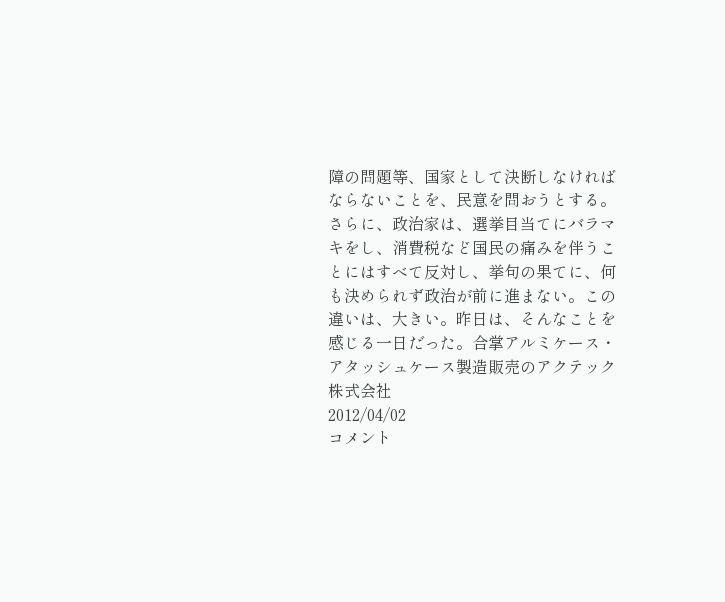障の問題等、国家として決断しなければならないことを、民意を問おうとする。さらに、政治家は、選挙目当てにバラマキをし、消費税など国民の痛みを伴うことにはすべて反対し、挙句の果てに、何も決められず政治が前に進まない。この違いは、大きい。昨日は、そんなことを感じる一日だった。合掌アルミケース・アタッシュケース製造販売のアクテック株式会社
2012/04/02
コメント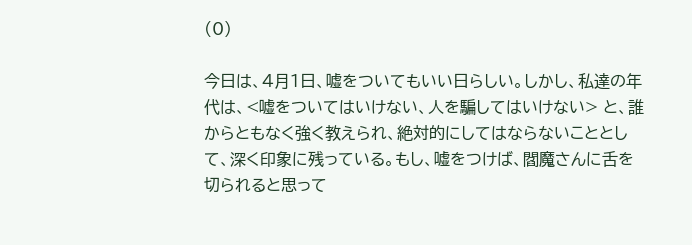(0)

今日は、4月1日、嘘をついてもいい日らしい。しかし、私達の年代は、<嘘をついてはいけない、人を騙してはいけない> と、誰からともなく強く教えられ、絶対的にしてはならないこととして、深く印象に残っている。もし、嘘をつけば、閻魔さんに舌を切られると思って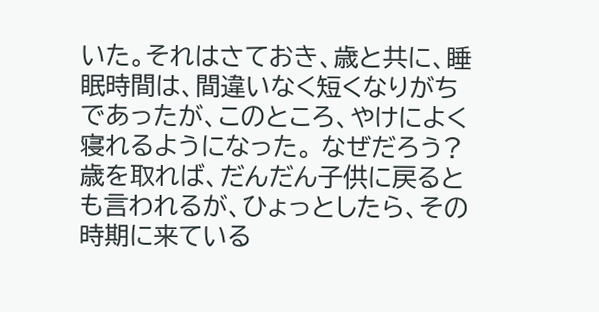いた。それはさておき、歳と共に、睡眠時間は、間違いなく短くなりがちであったが、このところ、やけによく寝れるようになった。 なぜだろう?歳を取れば、だんだん子供に戻るとも言われるが、ひょっとしたら、その時期に来ている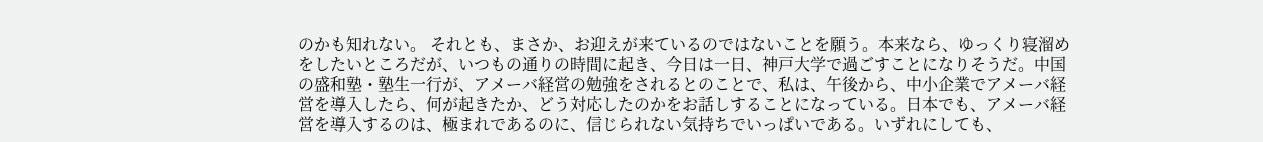のかも知れない。 それとも、まさか、お迎えが来ているのではないことを願う。本来なら、ゆっくり寝溜めをしたいところだが、いつもの通りの時間に起き、今日は一日、神戸大学で過ごすことになりそうだ。中国の盛和塾・塾生一行が、アメーバ経営の勉強をされるとのことで、私は、午後から、中小企業でアメーバ経営を導入したら、何が起きたか、どう対応したのかをお話しすることになっている。日本でも、アメーバ経営を導入するのは、極まれであるのに、信じられない気持ちでいっぱいである。いずれにしても、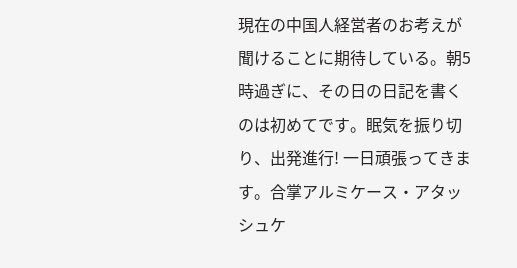現在の中国人経営者のお考えが聞けることに期待している。朝5時過ぎに、その日の日記を書くのは初めてです。眠気を振り切り、出発進行! 一日頑張ってきます。合掌アルミケース・アタッシュケ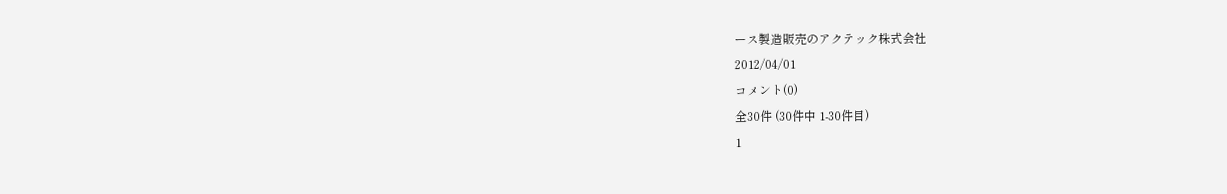ース製造販売のアクテック株式会社
2012/04/01
コメント(0)
全30件 (30件中 1-30件目)
1